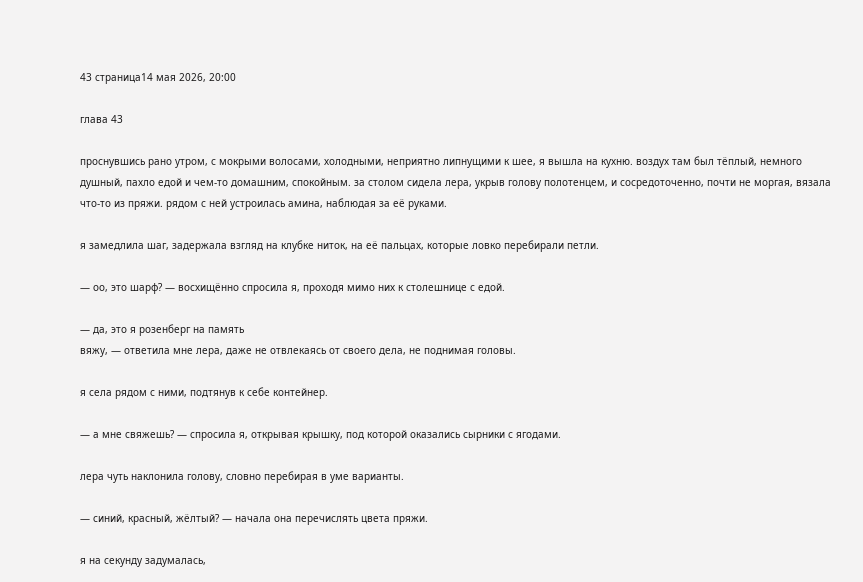43 страница14 мая 2026, 20:00

глава 43

проснувшись рано утром, с мокрыми волосами, холодными, неприятно липнущими к шее, я вышла на кухню. воздух там был тёплый, немного душный, пахло едой и чем-то домашним, спокойным. за столом сидела лера, укрыв голову полотенцем, и сосредоточенно, почти не моргая, вязала что-то из пряжи. рядом с ней устроилась амина, наблюдая за её руками.

я замедлила шаг, задержала взгляд на клубке ниток, на её пальцах, которые ловко перебирали петли.

— оо, это шарф? — восхищённо спросила я, проходя мимо них к столешнице с едой.

— да, это я розенберг на память
вяжу, — ответила мне лера, даже не отвлекаясь от своего дела, не поднимая головы.

я села рядом с ними, подтянув к себе контейнер.

— а мне свяжешь? — спросила я, открывая крышку, под которой оказались сырники с ягодами.

лера чуть наклонила голову, словно перебирая в уме варианты.

— синий, красный, жёлтый? — начала она перечислять цвета пряжи.

я на секунду задумалась,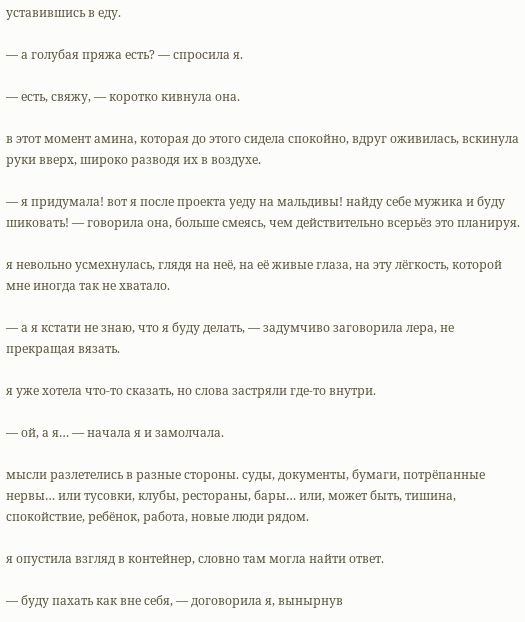уставившись в еду.

— а голубая пряжа есть? — спросила я.

— есть, свяжу, — коротко кивнула она.

в этот момент амина, которая до этого сидела спокойно, вдруг оживилась, вскинула руки вверх, широко разводя их в воздухе.

— я придумала! вот я после проекта уеду на мальдивы! найду себе мужика и буду шиковать! — говорила она, больше смеясь, чем действительно всерьёз это планируя.

я невольно усмехнулась, глядя на неё, на её живые глаза, на эту лёгкость, которой мне иногда так не хватало.

— а я кстати не знаю, что я буду делать, — задумчиво заговорила лера, не прекращая вязать.

я уже хотела что-то сказать, но слова застряли где-то внутри.

— ой, а я… — начала я и замолчала.

мысли разлетелись в разные стороны. суды, документы, бумаги, потрёпанные нервы… или тусовки, клубы, рестораны, бары… или, может быть, тишина, спокойствие, ребёнок, работа, новые люди рядом.

я опустила взгляд в контейнер, словно там могла найти ответ.

— буду пахать как вне себя, — договорила я, вынырнув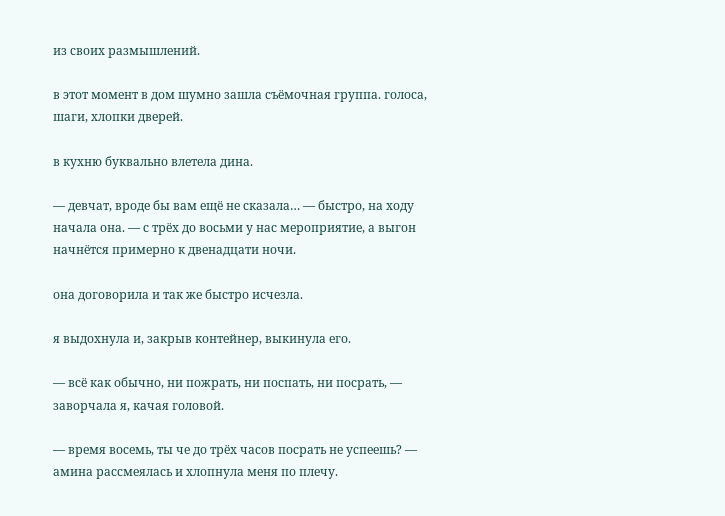из своих размышлений.

в этот момент в дом шумно зашла съёмочная группа. голоса, шаги, хлопки дверей.

в кухню буквально влетела дина.

— девчат, вроде бы вам ещё не сказала… — быстро, на ходу начала она. — с трёх до восьми у нас мероприятие, а выгон начнётся примерно к двенадцати ночи.

она договорила и так же быстро исчезла.

я выдохнула и, закрыв контейнер, выкинула его.

— всё как обычно, ни пожрать, ни поспать, ни посрать, — заворчала я, качая головой.

— время восемь, ты че до трёх часов посрать не успеешь? — амина рассмеялась и хлопнула меня по плечу.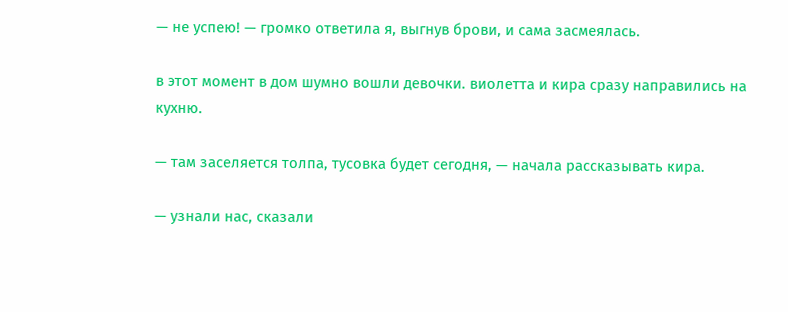— не успею! — громко ответила я, выгнув брови, и сама засмеялась.

в этот момент в дом шумно вошли девочки. виолетта и кира сразу направились на кухню.

— там заселяется толпа, тусовка будет сегодня, — начала рассказывать кира.

— узнали нас, сказали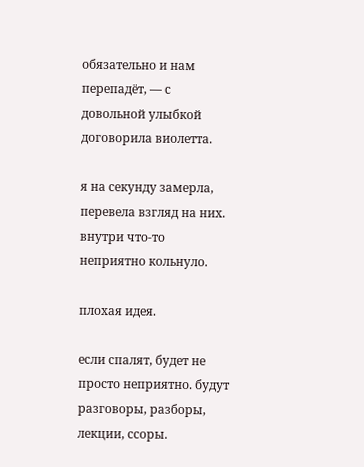обязательно и нам перепадёт, — с довольной улыбкой договорила виолетта.

я на секунду замерла, перевела взгляд на них. внутри что-то неприятно кольнуло.

плохая идея.

если спалят, будет не просто неприятно. будут разговоры, разборы, лекции, ссоры.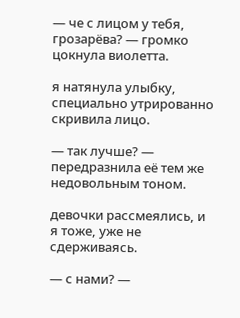— че с лицом у тебя, грозарёва? — громко цокнула виолетта.

я натянула улыбку, специально утрированно скривила лицо.

— так лучше? — передразнила её тем же недовольным тоном.

девочки рассмеялись, и я тоже, уже не сдерживаясь.

— с нами? —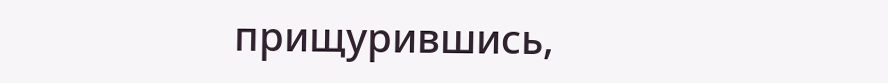прищурившись,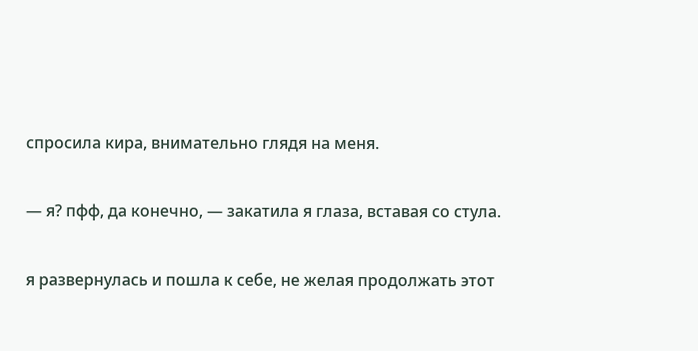спросила кира, внимательно глядя на меня.

— я? пфф, да конечно, — закатила я глаза, вставая со стула.

я развернулась и пошла к себе, не желая продолжать этот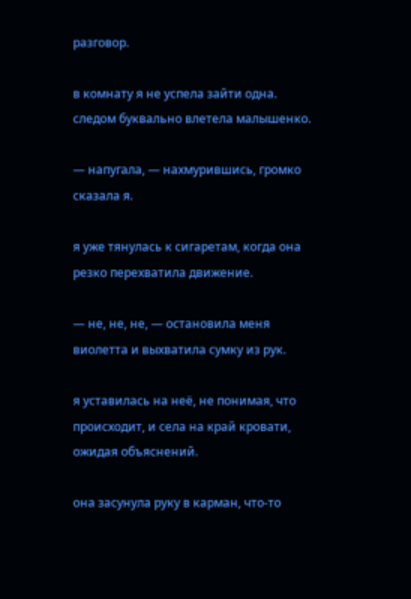разговор.

в комнату я не успела зайти одна. следом буквально влетела малышенко.

— напугала, — нахмурившись, громко сказала я.

я уже тянулась к сигаретам, когда она резко перехватила движение.

— не, не, не, — остановила меня виолетта и выхватила сумку из рук.

я уставилась на неё, не понимая, что происходит, и села на край кровати, ожидая объяснений.

она засунула руку в карман, что-то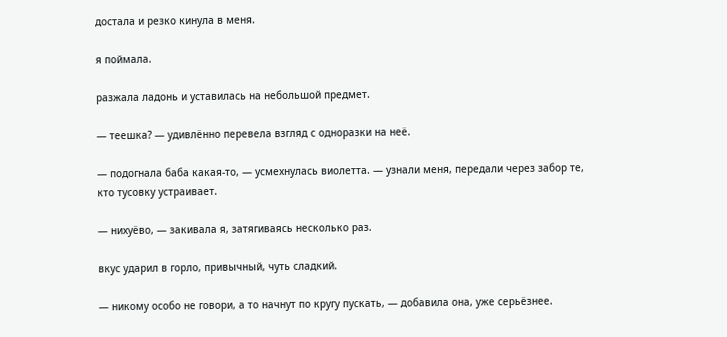достала и резко кинула в меня.

я поймала.

разжала ладонь и уставилась на небольшой предмет.

— теешка? — удивлённо перевела взгляд с одноразки на неё.

— подогнала баба какая-то, — усмехнулась виолетта. — узнали меня, передали через забор те, кто тусовку устраивает.

— нихуёво, — закивала я, затягиваясь несколько раз.

вкус ударил в горло, привычный, чуть сладкий.

— никому особо не говори, а то начнут по кругу пускать, — добавила она, уже серьёзнее.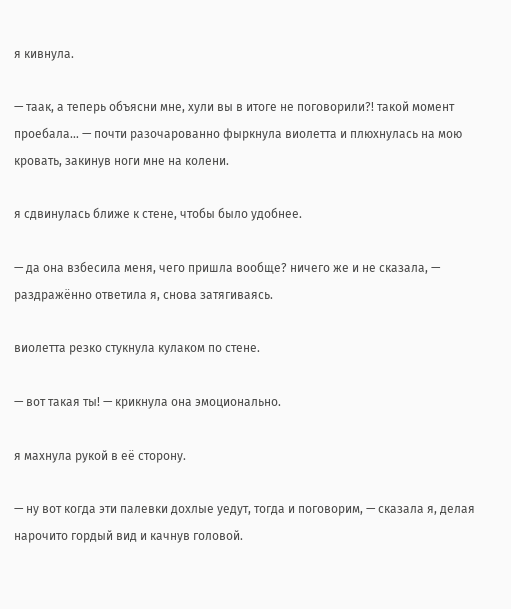я кивнула.

— таак, а теперь объясни мне, хули вы в итоге не поговорили?! такой момент проебала… — почти разочарованно фыркнула виолетта и плюхнулась на мою кровать, закинув ноги мне на колени.

я сдвинулась ближе к стене, чтобы было удобнее.

— да она взбесила меня, чего пришла вообще? ничего же и не сказала, — раздражённо ответила я, снова затягиваясь.

виолетта резко стукнула кулаком по стене.

— вот такая ты! — крикнула она эмоционально.

я махнула рукой в её сторону.

— ну вот когда эти палевки дохлые уедут, тогда и поговорим, — сказала я, делая нарочито гордый вид и качнув головой.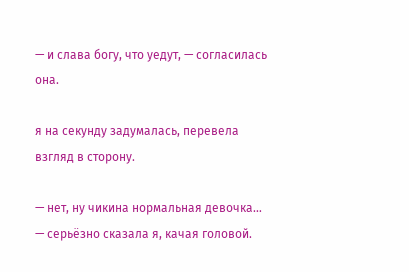— и слава богу, что уедут, — согласилась она.

я на секунду задумалась, перевела взгляд в сторону.

— нет, ну чикина нормальная девочка… — серьёзно сказала я, качая головой.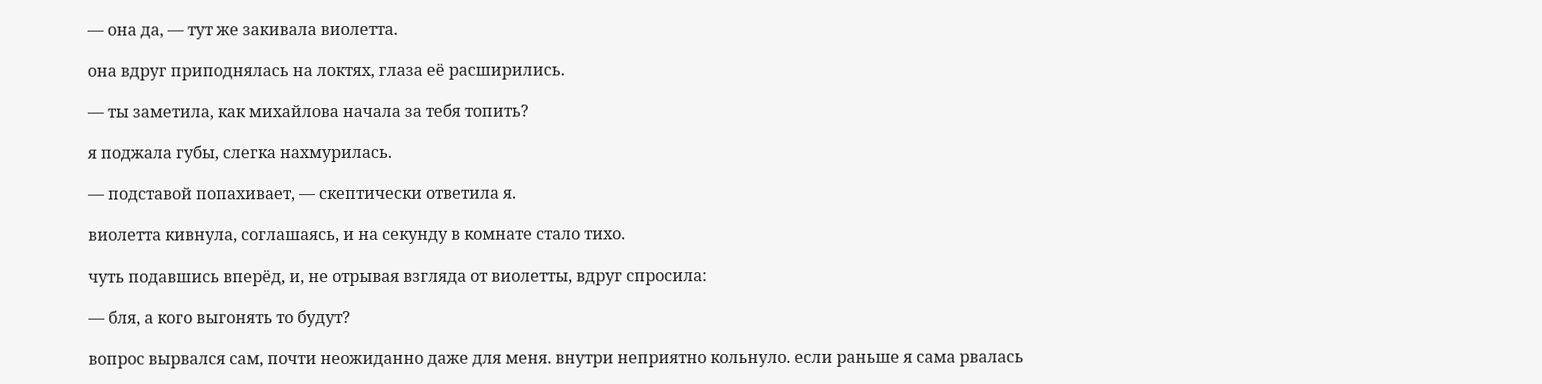— она да, — тут же закивала виолетта.

она вдруг приподнялась на локтях, глаза её расширились.

— ты заметила, как михайлова начала за тебя топить?

я поджала губы, слегка нахмурилась.

— подставой попахивает, — скептически ответила я.

виолетта кивнула, соглашаясь, и на секунду в комнате стало тихо.

чуть подавшись вперёд, и, не отрывая взгляда от виолетты, вдруг спросила:

— бля, а кого выгонять то будут?

вопрос вырвался сам, почти неожиданно даже для меня. внутри неприятно кольнуло. если раньше я сама рвалась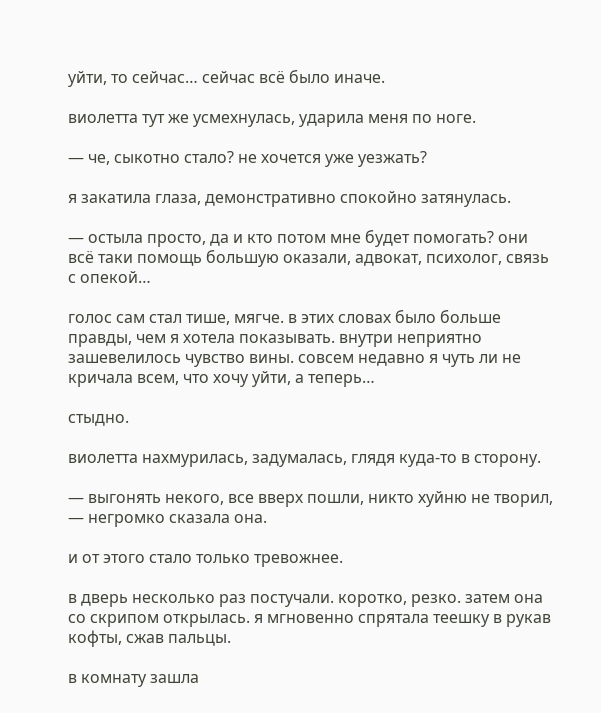уйти, то сейчас… сейчас всё было иначе.

виолетта тут же усмехнулась, ударила меня по ноге.

— че, сыкотно стало? не хочется уже уезжать?

я закатила глаза, демонстративно спокойно затянулась.

— остыла просто, да и кто потом мне будет помогать? они всё таки помощь большую оказали, адвокат, психолог, связь с опекой…

голос сам стал тише, мягче. в этих словах было больше правды, чем я хотела показывать. внутри неприятно зашевелилось чувство вины. совсем недавно я чуть ли не кричала всем, что хочу уйти, а теперь…

стыдно.

виолетта нахмурилась, задумалась, глядя куда-то в сторону.

— выгонять некого, все вверх пошли, никто хуйню не творил, — негромко сказала она.

и от этого стало только тревожнее.

в дверь несколько раз постучали. коротко, резко. затем она со скрипом открылась. я мгновенно спрятала теешку в рукав кофты, сжав пальцы.

в комнату зашла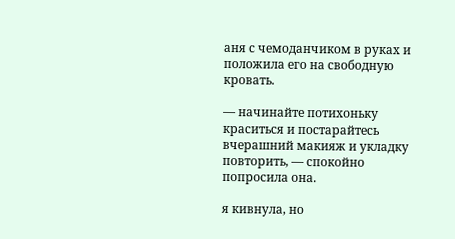аня с чемоданчиком в руках и положила его на свободную кровать.

— начинайте потихоньку краситься и постарайтесь вчерашний макияж и укладку повторить, — спокойно попросила она.

я кивнула, но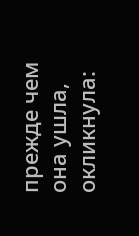прежде чем она ушла, окликнула: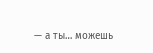— а ты… можешь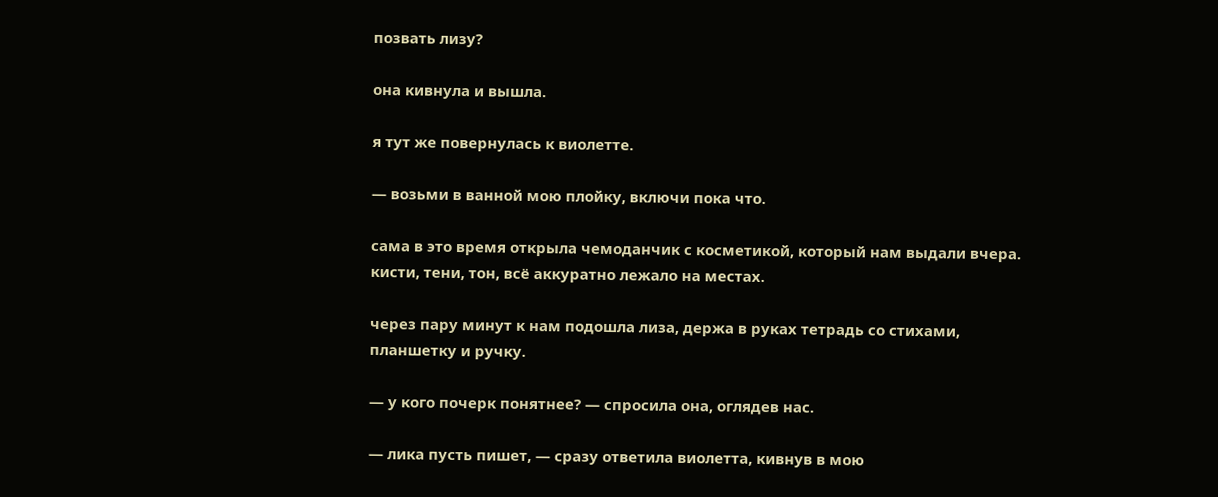позвать лизу?

она кивнула и вышла.

я тут же повернулась к виолетте.

— возьми в ванной мою плойку, включи пока что.

сама в это время открыла чемоданчик с косметикой, который нам выдали вчера. кисти, тени, тон, всё аккуратно лежало на местах.

через пару минут к нам подошла лиза, держа в руках тетрадь со стихами, планшетку и ручку.

— у кого почерк понятнее? — спросила она, оглядев нас.

— лика пусть пишет, — сразу ответила виолетта, кивнув в мою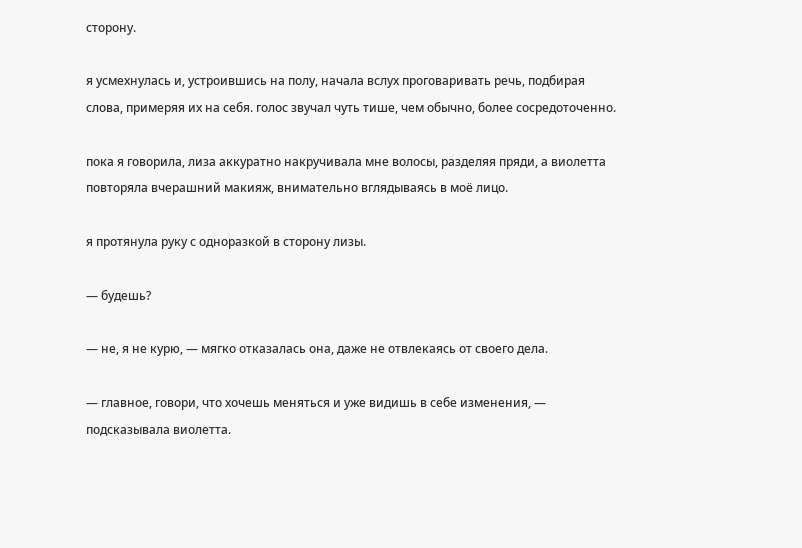сторону.

я усмехнулась и, устроившись на полу, начала вслух проговаривать речь, подбирая слова, примеряя их на себя. голос звучал чуть тише, чем обычно, более сосредоточенно.

пока я говорила, лиза аккуратно накручивала мне волосы, разделяя пряди, а виолетта повторяла вчерашний макияж, внимательно вглядываясь в моё лицо.

я протянула руку с одноразкой в сторону лизы.

— будешь?

— не, я не курю, — мягко отказалась она, даже не отвлекаясь от своего дела.

— главное, говори, что хочешь меняться и уже видишь в себе изменения, — подсказывала виолетта.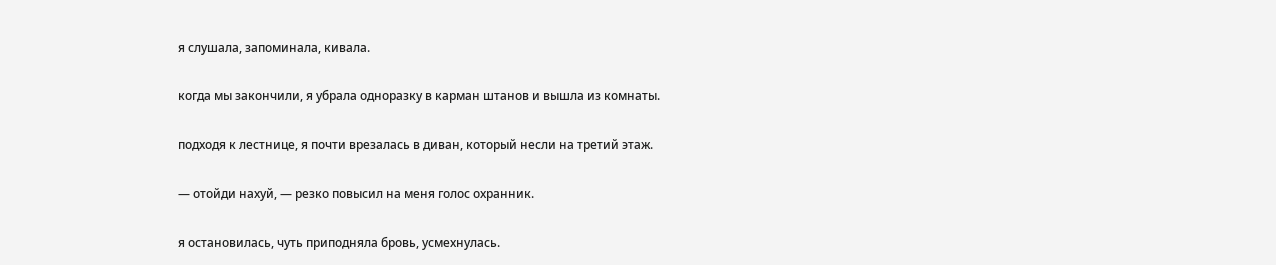я слушала, запоминала, кивала.

когда мы закончили, я убрала одноразку в карман штанов и вышла из комнаты.

подходя к лестнице, я почти врезалась в диван, который несли на третий этаж.

— отойди нахуй, — резко повысил на меня голос охранник.

я остановилась, чуть приподняла бровь, усмехнулась.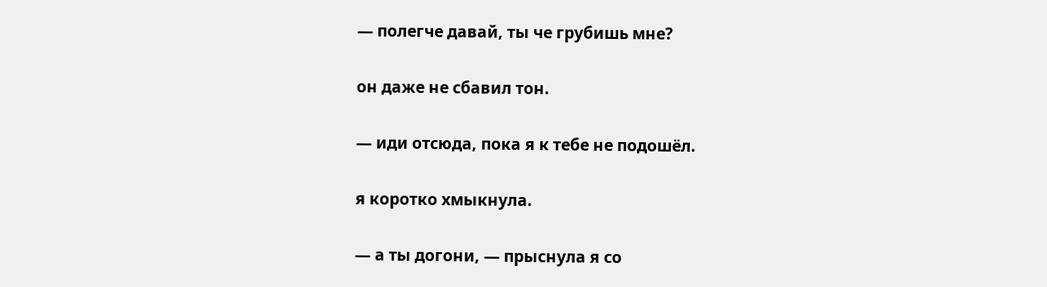— полегче давай, ты че грубишь мне?

он даже не сбавил тон.

— иди отсюда, пока я к тебе не подошёл.

я коротко хмыкнула.

— а ты догони, — прыснула я со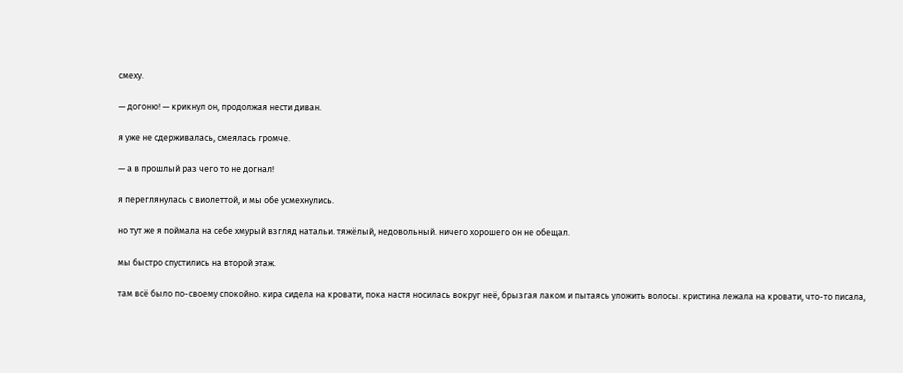смеху.

— догоню! — крикнул он, продолжая нести диван.

я уже не сдерживалась, смеялась громче.

— а в прошлый раз чего то не догнал!

я переглянулась с виолеттой, и мы обе усмехнулись.

но тут же я поймала на себе хмурый взгляд натальи. тяжёлый, недовольный. ничего хорошего он не обещал.

мы быстро спустились на второй этаж.

там всё было по-своему спокойно. кира сидела на кровати, пока настя носилась вокруг неё, брызгая лаком и пытаясь уложить волосы. кристина лежала на кровати, что-то писала,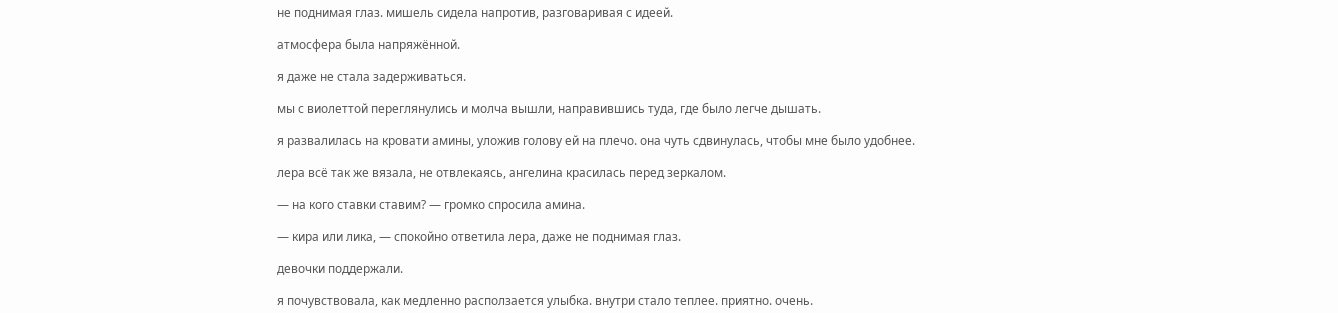не поднимая глаз. мишель сидела напротив, разговаривая с идеей.

атмосфера была напряжённой.

я даже не стала задерживаться.

мы с виолеттой переглянулись и молча вышли, направившись туда, где было легче дышать.

я развалилась на кровати амины, уложив голову ей на плечо. она чуть сдвинулась, чтобы мне было удобнее.

лера всё так же вязала, не отвлекаясь, ангелина красилась перед зеркалом.

— на кого ставки ставим? — громко спросила амина.

— кира или лика, — спокойно ответила лера, даже не поднимая глаз.

девочки поддержали.

я почувствовала, как медленно расползается улыбка. внутри стало теплее. приятно. очень.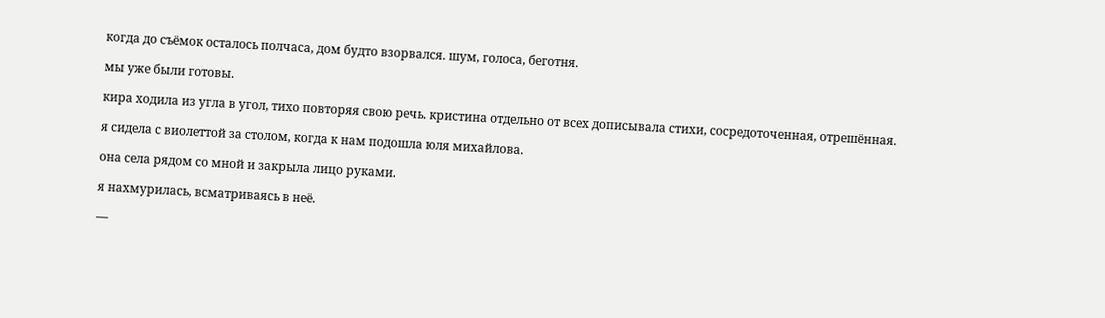когда до съёмок осталось полчаса, дом будто взорвался. шум, голоса, беготня.

мы уже были готовы.

кира ходила из угла в угол, тихо повторяя свою речь. кристина отдельно от всех дописывала стихи, сосредоточенная, отрешённая.

я сидела с виолеттой за столом, когда к нам подошла юля михайлова.

она села рядом со мной и закрыла лицо руками.

я нахмурилась, всматриваясь в неё.

—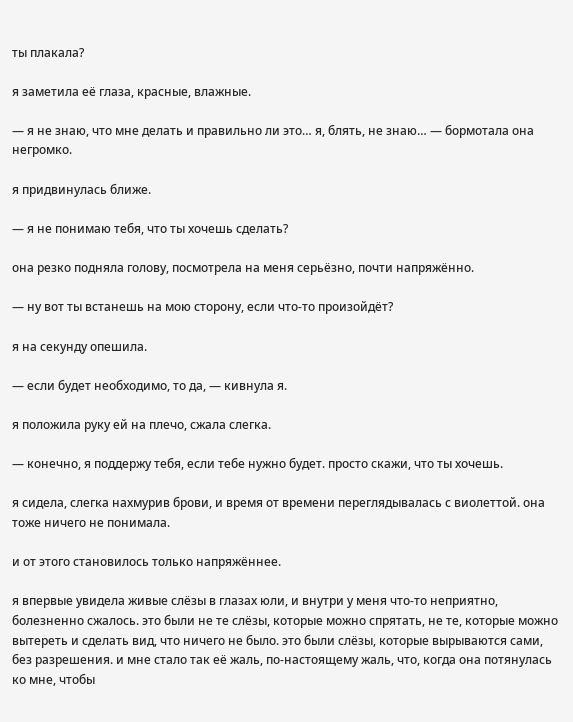ты плакала?

я заметила её глаза, красные, влажные.

— я не знаю, что мне делать и правильно ли это… я, блять, не знаю… — бормотала она негромко.

я придвинулась ближе.

— я не понимаю тебя, что ты хочешь сделать?

она резко подняла голову, посмотрела на меня серьёзно, почти напряжённо.

— ну вот ты встанешь на мою сторону, если что-то произойдёт?

я на секунду опешила.

— если будет необходимо, то да, — кивнула я.

я положила руку ей на плечо, сжала слегка.

— конечно, я поддержу тебя, если тебе нужно будет. просто скажи, что ты хочешь.

я сидела, слегка нахмурив брови, и время от времени переглядывалась с виолеттой. она тоже ничего не понимала.

и от этого становилось только напряжённее.

я впервые увидела живые слёзы в глазах юли, и внутри у меня что-то неприятно, болезненно сжалось. это были не те слёзы, которые можно спрятать, не те, которые можно вытереть и сделать вид, что ничего не было. это были слёзы, которые вырываются сами, без разрешения. и мне стало так её жаль, по-настоящему жаль, что, когда она потянулась ко мне, чтобы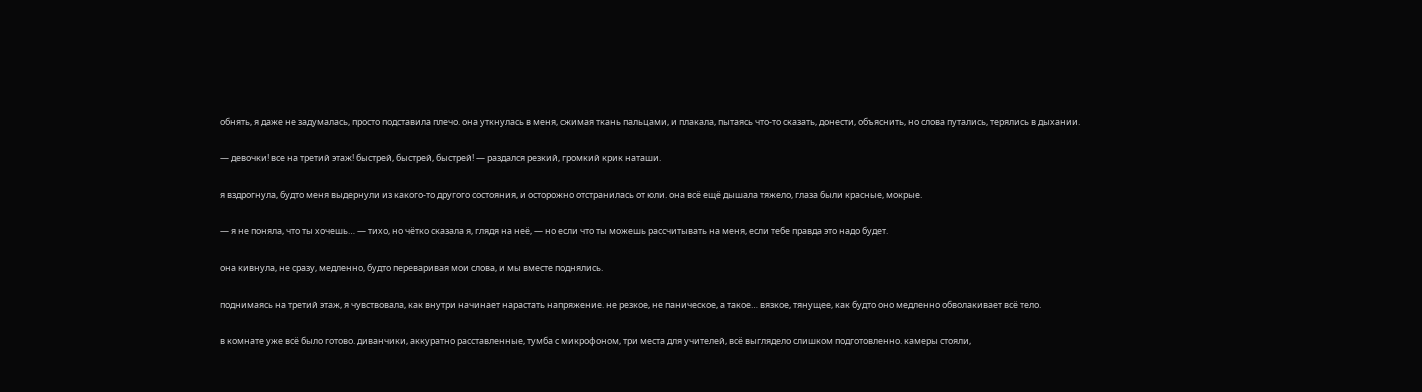обнять, я даже не задумалась, просто подставила плечо. она уткнулась в меня, сжимая ткань пальцами, и плакала, пытаясь что-то сказать, донести, объяснить, но слова путались, терялись в дыхании.

— девочки! все на третий этаж! быстрей, быстрей, быстрей! — раздался резкий, громкий крик наташи.

я вздрогнула, будто меня выдернули из какого-то другого состояния, и осторожно отстранилась от юли. она всё ещё дышала тяжело, глаза были красные, мокрые.

— я не поняла, что ты хочешь… — тихо, но чётко сказала я, глядя на неё, — но если что ты можешь рассчитывать на меня, если тебе правда это надо будет.

она кивнула, не сразу, медленно, будто переваривая мои слова, и мы вместе поднялись.

поднимаясь на третий этаж, я чувствовала, как внутри начинает нарастать напряжение. не резкое, не паническое, а такое… вязкое, тянущее, как будто оно медленно обволакивает всё тело.

в комнате уже всё было готово. диванчики, аккуратно расставленные, тумба с микрофоном, три места для учителей, всё выглядело слишком подготовленно. камеры стояли,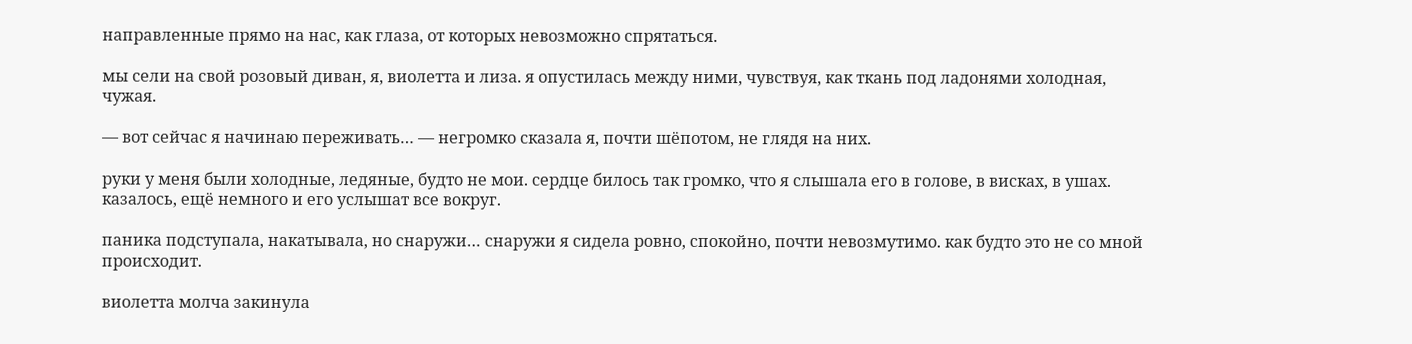направленные прямо на нас, как глаза, от которых невозможно спрятаться.

мы сели на свой розовый диван, я, виолетта и лиза. я опустилась между ними, чувствуя, как ткань под ладонями холодная, чужая.

— вот сейчас я начинаю переживать… — негромко сказала я, почти шёпотом, не глядя на них.

руки у меня были холодные, ледяные, будто не мои. сердце билось так громко, что я слышала его в голове, в висках, в ушах. казалось, ещё немного и его услышат все вокруг.

паника подступала, накатывала, но снаружи… снаружи я сидела ровно, спокойно, почти невозмутимо. как будто это не со мной происходит.

виолетта молча закинула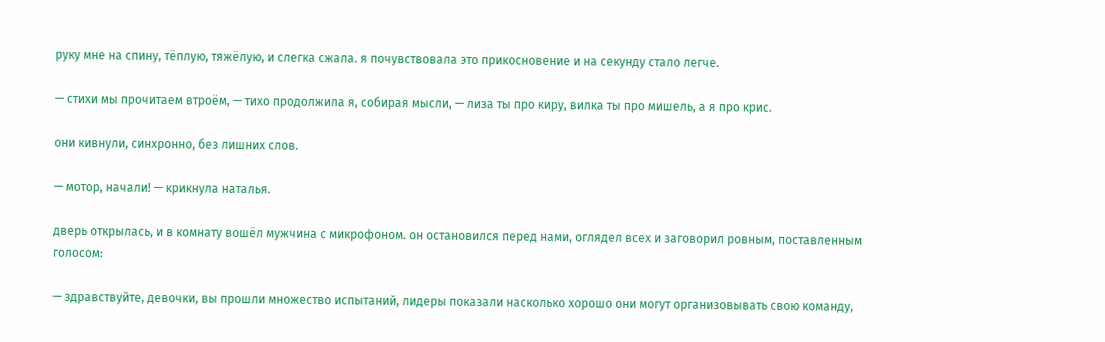руку мне на спину, тёплую, тяжёлую, и слегка сжала. я почувствовала это прикосновение и на секунду стало легче.

— стихи мы прочитаем втроём, — тихо продолжила я, собирая мысли, — лиза ты про киру, вилка ты про мишель, а я про крис.

они кивнули, синхронно, без лишних слов.

— мотор, начали! — крикнула наталья.

дверь открылась, и в комнату вошёл мужчина с микрофоном. он остановился перед нами, оглядел всех и заговорил ровным, поставленным голосом:

— здравствуйте, девочки, вы прошли множество испытаний, лидеры показали насколько хорошо они могут организовывать свою команду,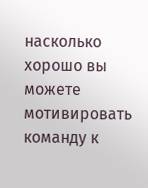насколько хорошо вы можете мотивировать команду к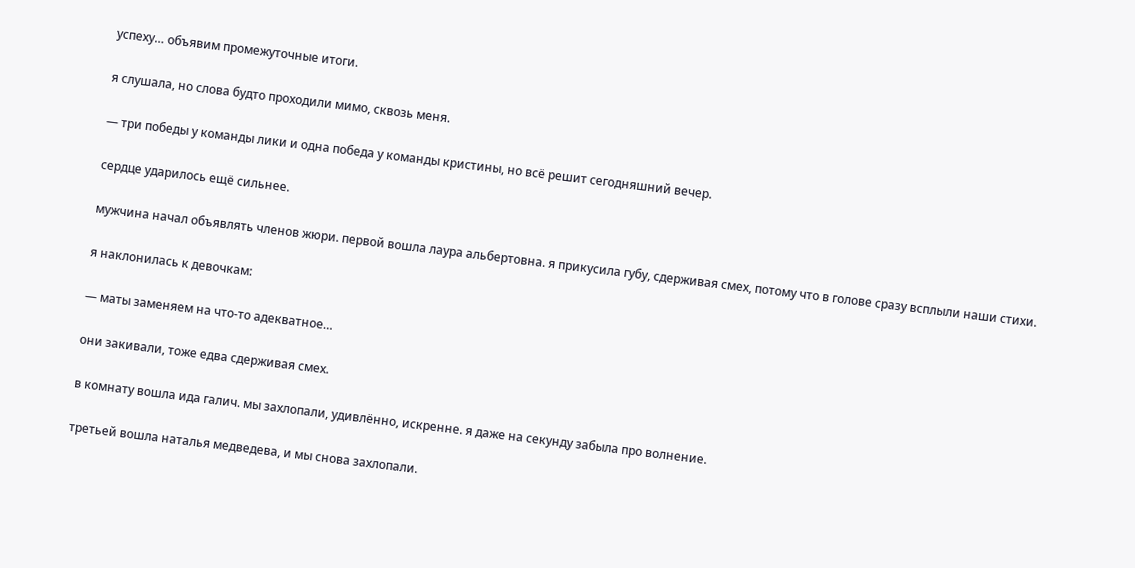успеху… объявим промежуточные итоги.

я слушала, но слова будто проходили мимо, сквозь меня.

— три победы у команды лики и одна победа у команды кристины, но всё решит сегодняшний вечер.

сердце ударилось ещё сильнее.

мужчина начал объявлять членов жюри. первой вошла лаура альбертовна. я прикусила губу, сдерживая смех, потому что в голове сразу всплыли наши стихи.

я наклонилась к девочкам:

— маты заменяем на что-то адекватное…

они закивали, тоже едва сдерживая смех.

в комнату вошла ида галич. мы захлопали, удивлённо, искренне. я даже на секунду забыла про волнение.

третьей вошла наталья медведева, и мы снова захлопали.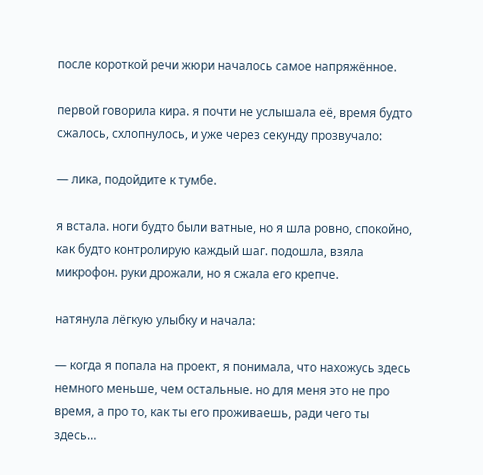после короткой речи жюри началось самое напряжённое.

первой говорила кира. я почти не услышала её, время будто сжалось, схлопнулось, и уже через секунду прозвучало:

— лика, подойдите к тумбе.

я встала. ноги будто были ватные, но я шла ровно, спокойно, как будто контролирую каждый шаг. подошла, взяла микрофон. руки дрожали, но я сжала его крепче.

натянула лёгкую улыбку и начала:

— когда я попала на проект, я понимала, что нахожусь здесь немного меньше, чем остальные. но для меня это не про время, а про то, как ты его проживаешь, ради чего ты здесь…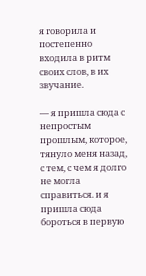я говорила и постепенно входила в ритм своих слов, в их звучание.

— я пришла сюда с непростым прошлым, которое, тянуло меня назад, с тем, с чем я долго не могла справиться. и я пришла сюда бороться в первую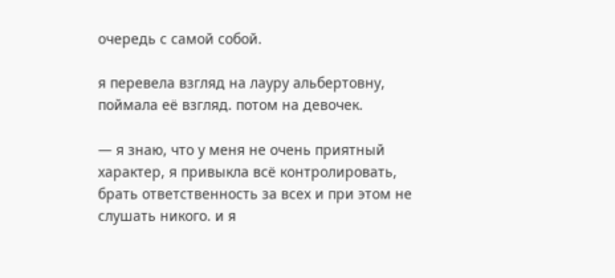очередь с самой собой.

я перевела взгляд на лауру альбертовну, поймала её взгляд. потом на девочек.

— я знаю, что у меня не очень приятный характер, я привыкла всё контролировать, брать ответственность за всех и при этом не слушать никого. и я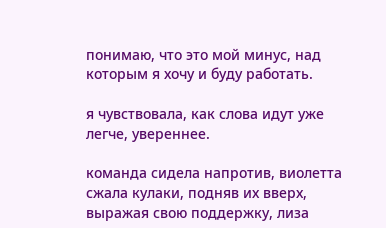понимаю, что это мой минус, над которым я хочу и буду работать.

я чувствовала, как слова идут уже легче, увереннее.

команда сидела напротив, виолетта сжала кулаки, подняв их вверх, выражая свою поддержку, лиза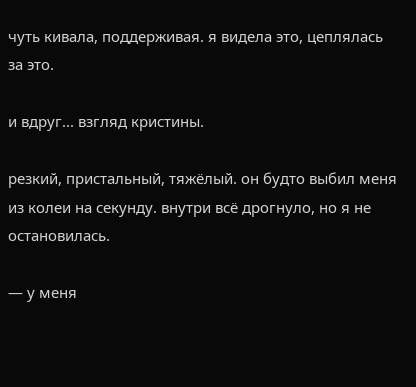чуть кивала, поддерживая. я видела это, цеплялась за это.

и вдруг... взгляд кристины.

резкий, пристальный, тяжёлый. он будто выбил меня из колеи на секунду. внутри всё дрогнуло, но я не остановилась.

— у меня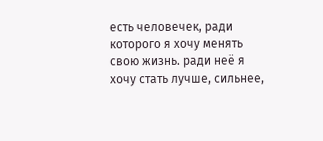есть человечек, ради которого я хочу менять свою жизнь. ради неё я хочу стать лучше, сильнее,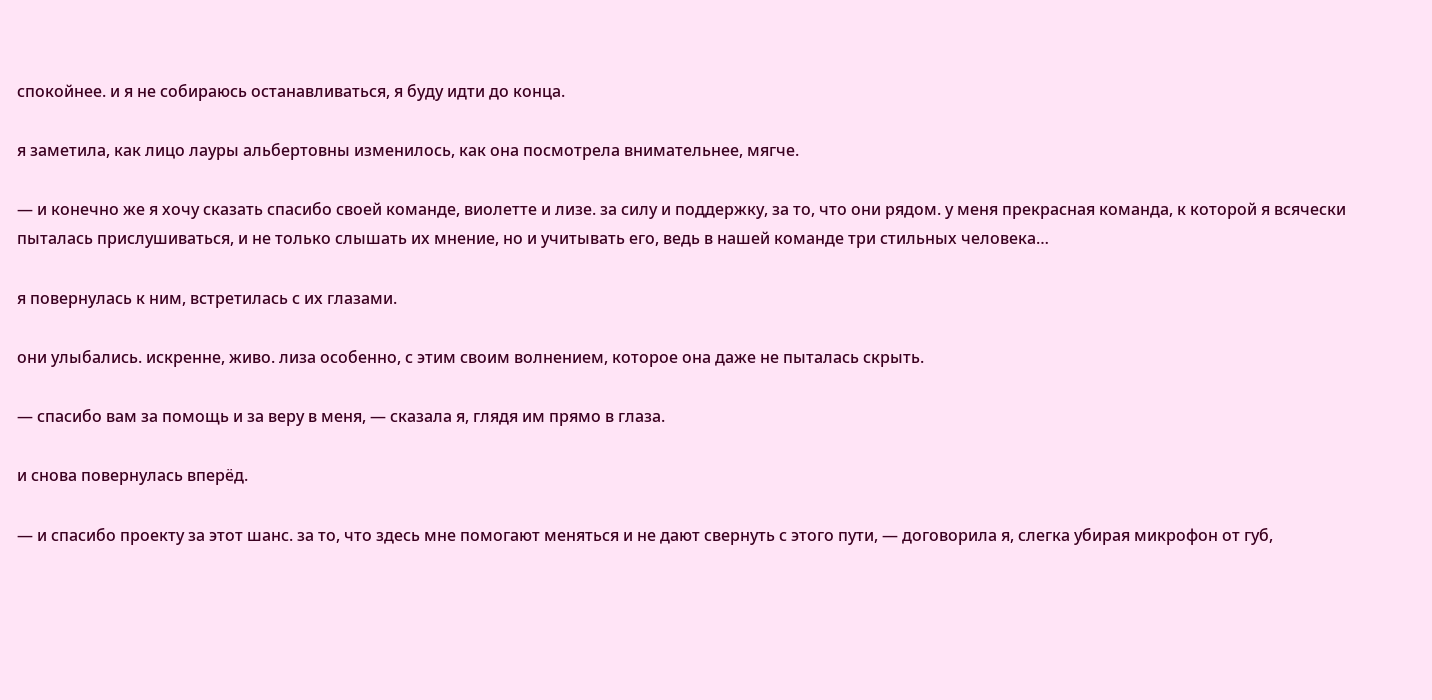спокойнее. и я не собираюсь останавливаться, я буду идти до конца.

я заметила, как лицо лауры альбертовны изменилось, как она посмотрела внимательнее, мягче.

— и конечно же я хочу сказать спасибо своей команде, виолетте и лизе. за силу и поддержку, за то, что они рядом. у меня прекрасная команда, к которой я всячески пыталась прислушиваться, и не только слышать их мнение, но и учитывать его, ведь в нашей команде три стильных человека…

я повернулась к ним, встретилась с их глазами.

они улыбались. искренне, живо. лиза особенно, с этим своим волнением, которое она даже не пыталась скрыть.

— спасибо вам за помощь и за веру в меня, — сказала я, глядя им прямо в глаза.

и снова повернулась вперёд.

— и спасибо проекту за этот шанс. за то, что здесь мне помогают меняться и не дают свернуть с этого пути, — договорила я, слегка убирая микрофон от губ,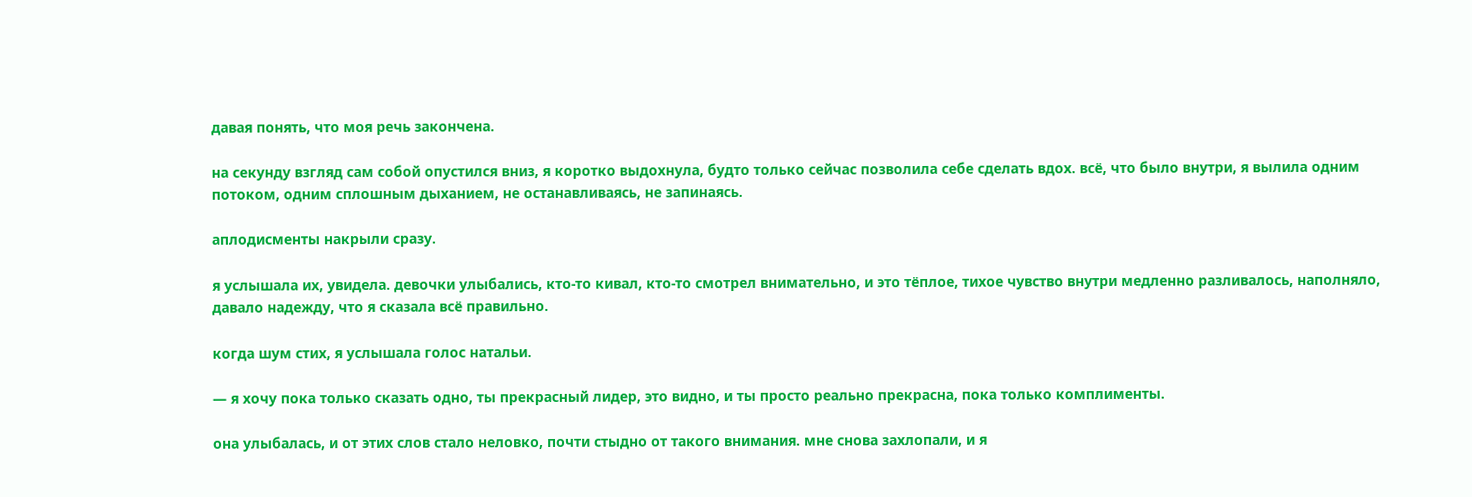давая понять, что моя речь закончена.

на секунду взгляд сам собой опустился вниз, я коротко выдохнула, будто только сейчас позволила себе сделать вдох. всё, что было внутри, я вылила одним потоком, одним сплошным дыханием, не останавливаясь, не запинаясь.

аплодисменты накрыли сразу.

я услышала их, увидела. девочки улыбались, кто-то кивал, кто-то смотрел внимательно, и это тёплое, тихое чувство внутри медленно разливалось, наполняло, давало надежду, что я сказала всё правильно.

когда шум стих, я услышала голос натальи.

— я хочу пока только сказать одно, ты прекрасный лидер, это видно, и ты просто реально прекрасна, пока только комплименты.

она улыбалась, и от этих слов стало неловко, почти стыдно от такого внимания. мне снова захлопали, и я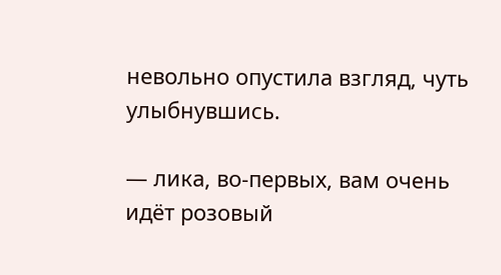невольно опустила взгляд, чуть улыбнувшись.

— лика, во-первых, вам очень идёт розовый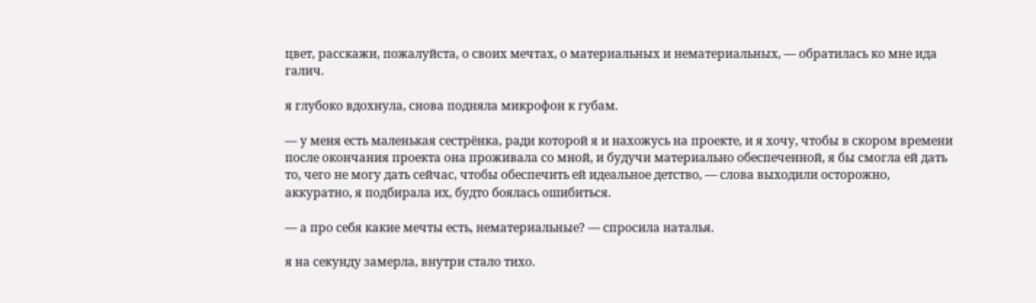цвет, расскажи, пожалуйста, о своих мечтах, о материальных и нематериальных, — обратилась ко мне ида галич.

я глубоко вдохнула, снова подняла микрофон к губам.

— у меня есть маленькая сестрёнка, ради которой я и нахожусь на проекте, и я хочу, чтобы в скором времени после окончания проекта она проживала со мной, и будучи материально обеспеченной, я бы смогла ей дать то, чего не могу дать сейчас, чтобы обеспечить ей идеальное детство, — слова выходили осторожно, аккуратно, я подбирала их, будто боялась ошибиться.

— а про себя какие мечты есть, нематериальные? — спросила наталья.

я на секунду замерла, внутри стало тихо.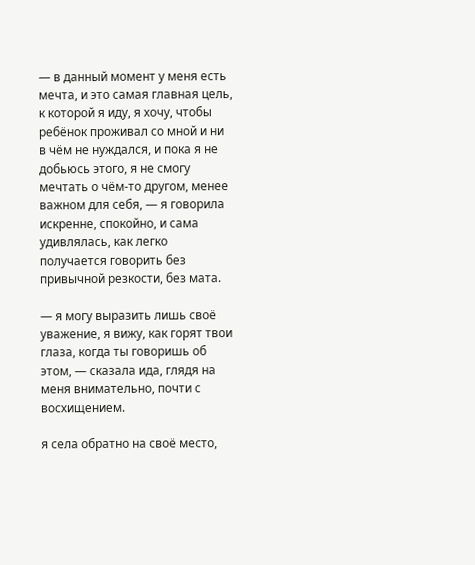— в данный момент у меня есть мечта, и это самая главная цель, к которой я иду, я хочу, чтобы ребёнок проживал со мной и ни в чём не нуждался, и пока я не добьюсь этого, я не смогу мечтать о чём-то другом, менее важном для себя, — я говорила искренне, спокойно, и сама удивлялась, как легко получается говорить без привычной резкости, без мата.

— я могу выразить лишь своё уважение, я вижу, как горят твои глаза, когда ты говоришь об этом, — сказала ида, глядя на меня внимательно, почти с восхищением.

я села обратно на своё место,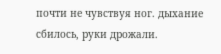почти не чувствуя ног. дыхание сбилось, руки дрожали.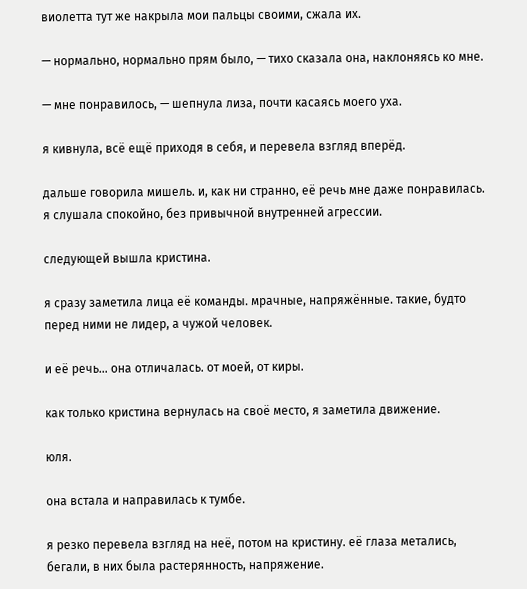виолетта тут же накрыла мои пальцы своими, сжала их.

— нормально, нормально прям было, — тихо сказала она, наклоняясь ко мне.

— мне понравилось, — шепнула лиза, почти касаясь моего уха.

я кивнула, всё ещё приходя в себя, и перевела взгляд вперёд.

дальше говорила мишель. и, как ни странно, её речь мне даже понравилась. я слушала спокойно, без привычной внутренней агрессии.

следующей вышла кристина.

я сразу заметила лица её команды. мрачные, напряжённые. такие, будто перед ними не лидер, а чужой человек.

и её речь… она отличалась. от моей, от киры.

как только кристина вернулась на своё место, я заметила движение.

юля.

она встала и направилась к тумбе.

я резко перевела взгляд на неё, потом на кристину. её глаза метались, бегали, в них была растерянность, напряжение.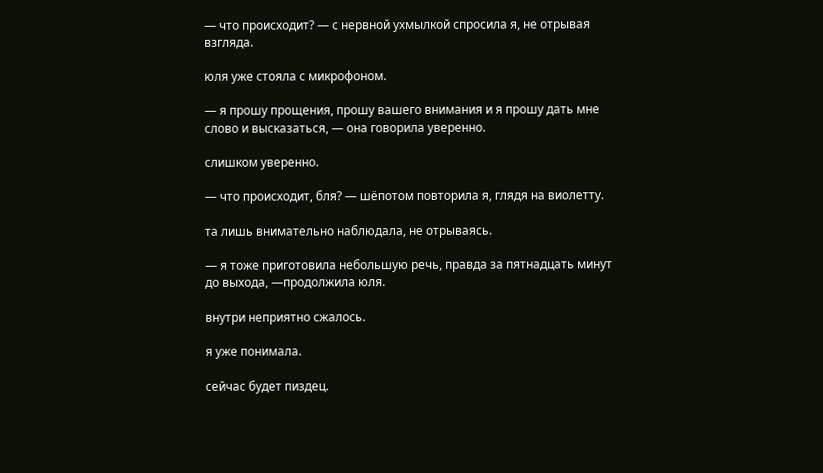— что происходит? — с нервной ухмылкой спросила я, не отрывая взгляда.

юля уже стояла с микрофоном.

— я прошу прощения, прошу вашего внимания и я прошу дать мне слово и высказаться, — она говорила уверенно.

слишком уверенно.

— что происходит, бля? — шёпотом повторила я, глядя на виолетту.

та лишь внимательно наблюдала, не отрываясь.

— я тоже приготовила небольшую речь, правда за пятнадцать минут до выхода, —продолжила юля.

внутри неприятно сжалось.

я уже понимала.

сейчас будет пиздец.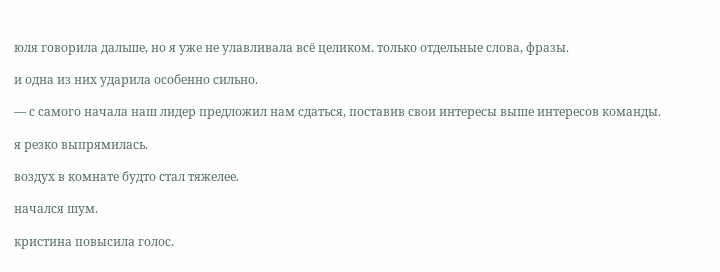юля говорила дальше, но я уже не улавливала всё целиком. только отдельные слова, фразы.

и одна из них ударила особенно сильно.

— с самого начала наш лидер предложил нам сдаться, поставив свои интересы выше интересов команды.

я резко выпрямилась.

воздух в комнате будто стал тяжелее.

начался шум.

кристина повысила голос.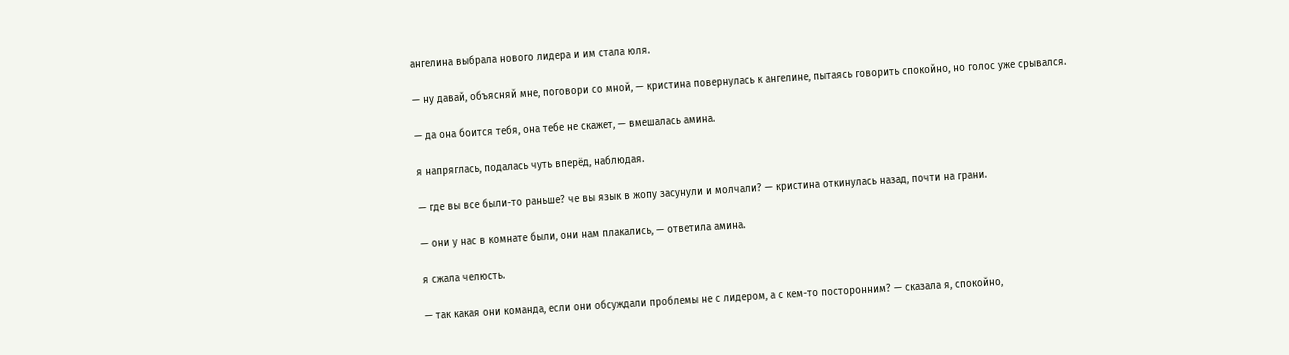ангелина выбрала нового лидера и им стала юля.

— ну давай, объясняй мне, поговори со мной, — кристина повернулась к ангелине, пытаясь говорить спокойно, но голос уже срывался.

— да она боится тебя, она тебе не скажет, — вмешалась амина.

я напряглась, подалась чуть вперёд, наблюдая.

— где вы все были-то раньше? че вы язык в жопу засунули и молчали? — кристина откинулась назад, почти на грани.

— они у нас в комнате были, они нам плакались, — ответила амина.

я сжала челюсть.

— так какая они команда, если они обсуждали проблемы не с лидером, а с кем-то посторонним? — сказала я, спокойно,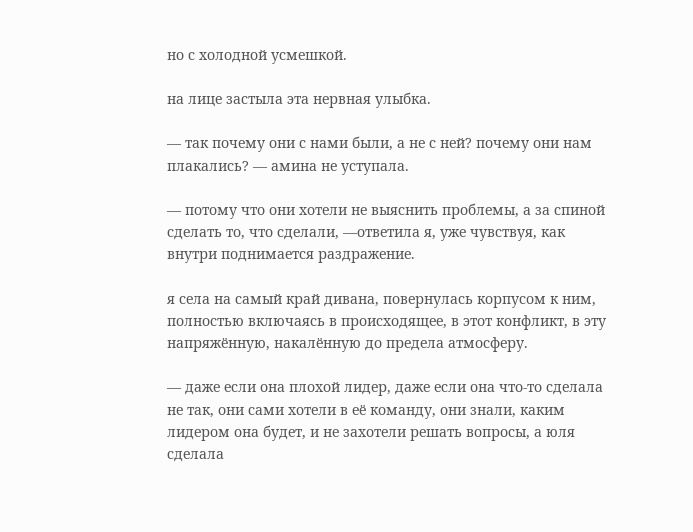но с холодной усмешкой.

на лице застыла эта нервная улыбка.

— так почему они с нами были, а не с ней? почему они нам плакались? — амина не уступала.

— потому что они хотели не выяснить проблемы, а за спиной сделать то, что сделали, —ответила я, уже чувствуя, как внутри поднимается раздражение.

я села на самый край дивана, повернулась корпусом к ним, полностью включаясь в происходящее, в этот конфликт, в эту напряжённую, накалённую до предела атмосферу.

— даже если она плохой лидер, даже если она что-то сделала не так, они сами хотели в её команду, они знали, каким лидером она будет, и не захотели решать вопросы, а юля сделала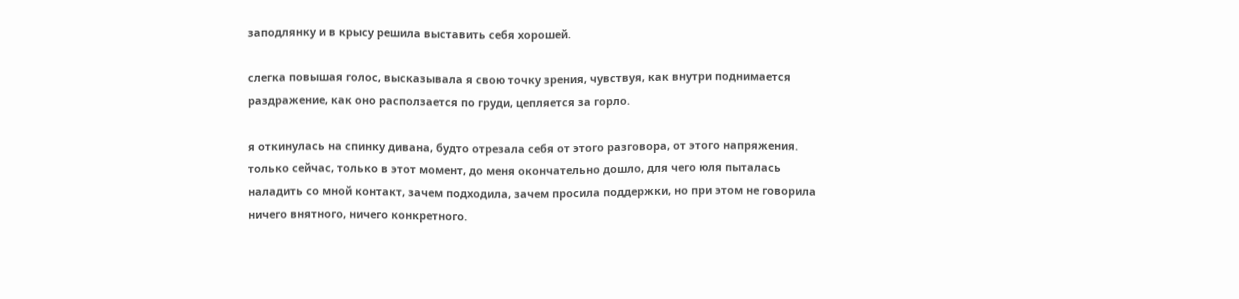заподлянку и в крысу решила выставить себя хорошей.

слегка повышая голос, высказывала я свою точку зрения, чувствуя, как внутри поднимается раздражение, как оно расползается по груди, цепляется за горло.

я откинулась на спинку дивана, будто отрезала себя от этого разговора, от этого напряжения. только сейчас, только в этот момент, до меня окончательно дошло, для чего юля пыталась наладить со мной контакт, зачем подходила, зачем просила поддержки, но при этом не говорила ничего внятного, ничего конкретного.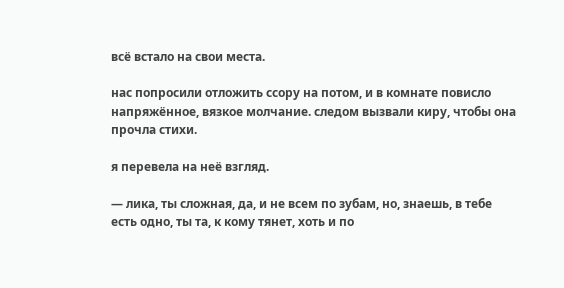всё встало на свои места.

нас попросили отложить ссору на потом, и в комнате повисло напряжённое, вязкое молчание. следом вызвали киру, чтобы она прочла стихи.

я перевела на неё взгляд.

— лика, ты сложная, да, и не всем по зубам, но, знаешь, в тебе есть одно, ты та, к кому тянет, хоть и по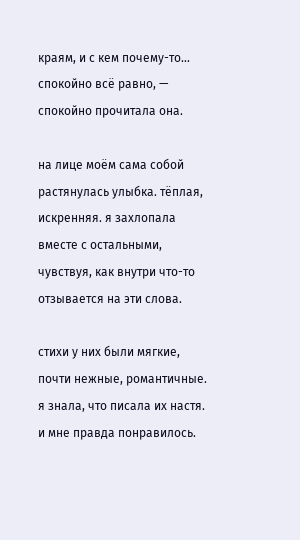краям, и с кем почему-то... спокойно всё равно, — спокойно прочитала она.

на лице моём сама собой растянулась улыбка. тёплая, искренняя. я захлопала вместе с остальными, чувствуя, как внутри что-то отзывается на эти слова.

стихи у них были мягкие, почти нежные, романтичные. я знала, что писала их настя. и мне правда понравилось.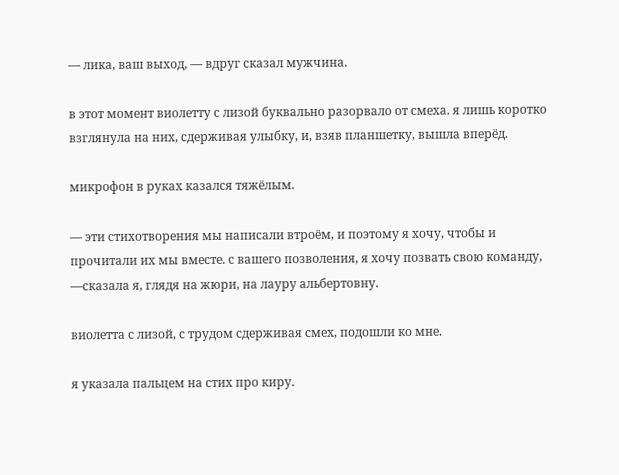— лика, ваш выход, — вдруг сказал мужчина.

в этот момент виолетту с лизой буквально разорвало от смеха. я лишь коротко взглянула на них, сдерживая улыбку, и, взяв планшетку, вышла вперёд.

микрофон в руках казался тяжёлым.

— эти стихотворения мы написали втроём, и поэтому я хочу, чтобы и прочитали их мы вместе. с вашего позволения, я хочу позвать свою команду, —сказала я, глядя на жюри, на лауру альбертовну.

виолетта с лизой, с трудом сдерживая смех, подошли ко мне.

я указала пальцем на стих про киру.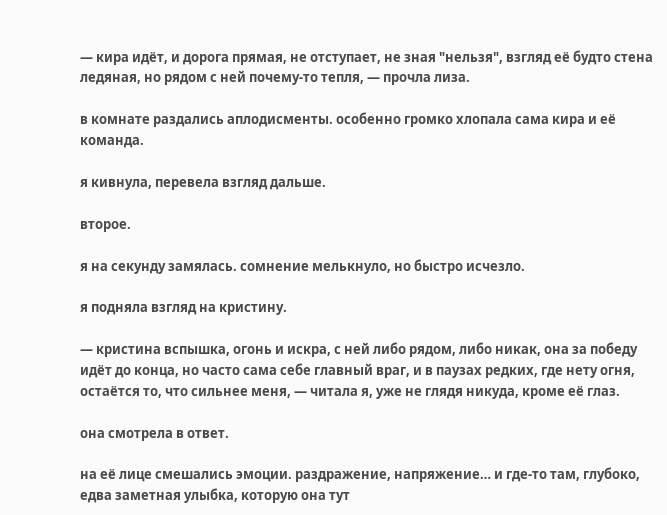— кира идёт, и дорога прямая, не отступает, не зная "нельзя", взгляд её будто стена ледяная, но рядом с ней почему-то тепля, — прочла лиза.

в комнате раздались аплодисменты. особенно громко хлопала сама кира и её команда.

я кивнула, перевела взгляд дальше.

второе.

я на секунду замялась. сомнение мелькнуло, но быстро исчезло.

я подняла взгляд на кристину.

— кристина вспышка, огонь и искра, с ней либо рядом, либо никак, она за победу идёт до конца, но часто сама себе главный враг, и в паузах редких, где нету огня, остаётся то, что сильнее меня, — читала я, уже не глядя никуда, кроме её глаз.

она смотрела в ответ.

на её лице смешались эмоции. раздражение, напряжение… и где-то там, глубоко, едва заметная улыбка, которую она тут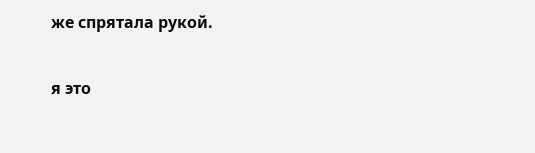же спрятала рукой.

я это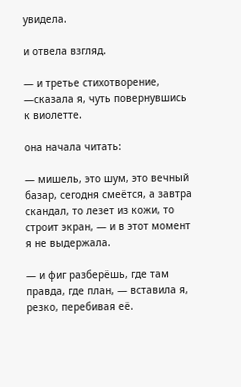увидела.

и отвела взгляд.

— и третье стихотворение, —сказала я, чуть повернувшись к виолетте.

она начала читать:

— мишель, это шум, это вечный базар, сегодня смеётся, а завтра скандал, то лезет из кожи, то строит экран, — и в этот момент я не выдержала.

— и фиг разберёшь, где там правда, где план, — вставила я, резко, перебивая её.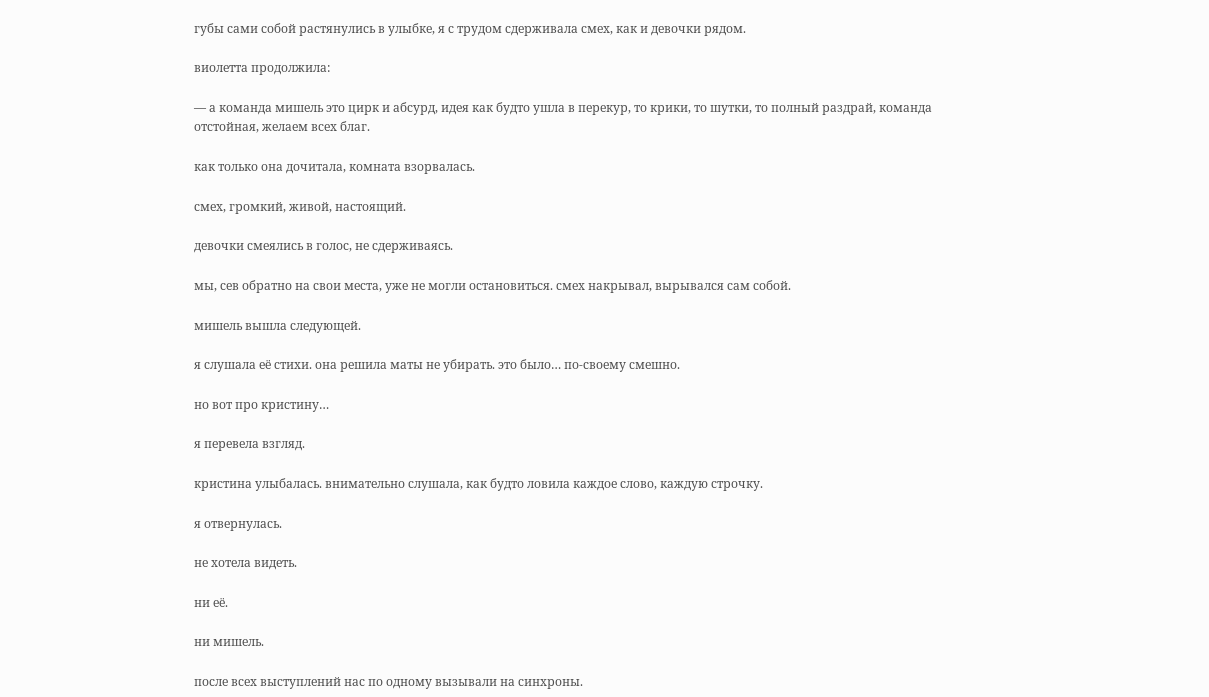губы сами собой растянулись в улыбке, я с трудом сдерживала смех, как и девочки рядом.

виолетта продолжила:

— а команда мишель это цирк и абсурд, идея как будто ушла в перекур, то крики, то шутки, то полный раздрай, команда отстойная, желаем всех благ.

как только она дочитала, комната взорвалась.

смех, громкий, живой, настоящий.

девочки смеялись в голос, не сдерживаясь.

мы, сев обратно на свои места, уже не могли остановиться. смех накрывал, вырывался сам собой.

мишель вышла следующей.

я слушала её стихи. она решила маты не убирать. это было… по-своему смешно.

но вот про кристину…

я перевела взгляд.

кристина улыбалась. внимательно слушала, как будто ловила каждое слово, каждую строчку.

я отвернулась.

не хотела видеть.

ни её.

ни мишель.

после всех выступлений нас по одному вызывали на синхроны.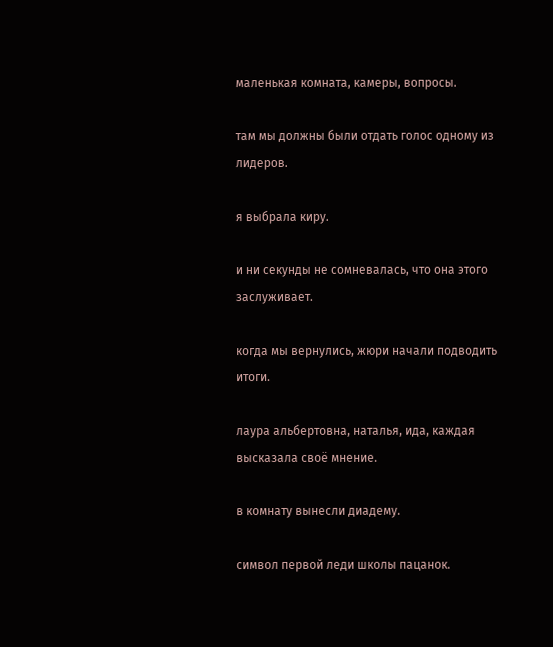маленькая комната, камеры, вопросы.

там мы должны были отдать голос одному из лидеров.

я выбрала киру.

и ни секунды не сомневалась, что она этого заслуживает.

когда мы вернулись, жюри начали подводить итоги.

лаура альбертовна, наталья, ида, каждая высказала своё мнение.

в комнату вынесли диадему.

символ первой леди школы пацанок.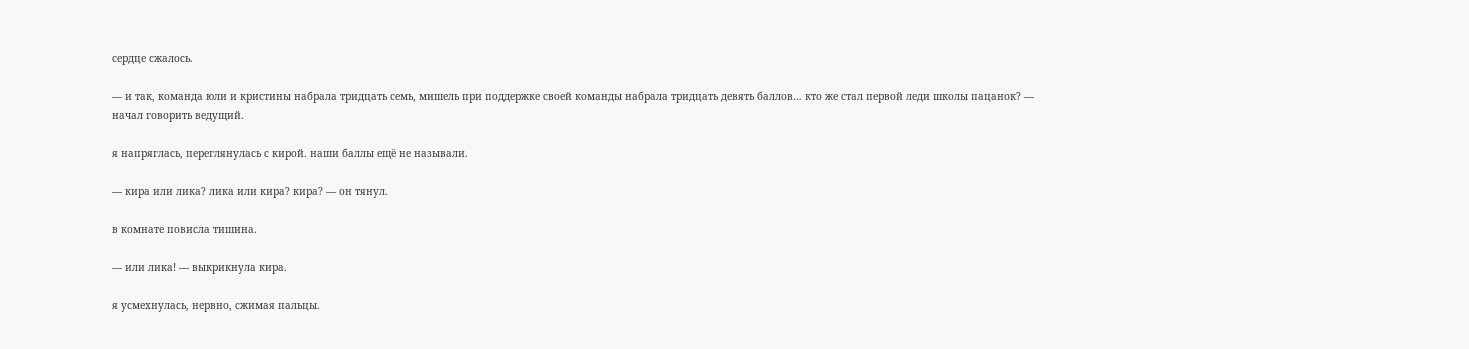сердце сжалось.

— и так, команда юли и кристины набрала тридцать семь, мишель при поддержке своей команды набрала тридцать девять баллов… кто же стал первой леди школы пацанок? —
начал говорить ведущий.

я напряглась, переглянулась с кирой. наши баллы ещё не называли.

— кира или лика? лика или кира? кира? — он тянул.

в комнате повисла тишина.

— или лика! — выкрикнула кира.

я усмехнулась, нервно, сжимая пальцы.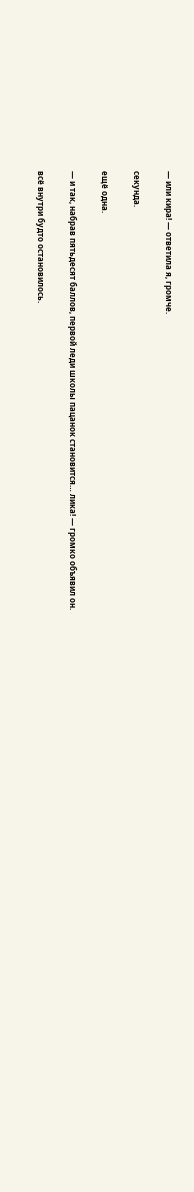— или кира! — ответила я, громче.

секунда.

ещё одна.

— и так, набрав пятьдесят баллов, первой леди школы пацанок становится… лика! — громко объявил он.

всё внутри будто остановилось.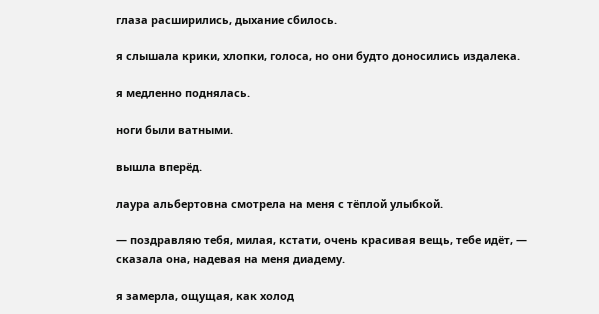глаза расширились, дыхание сбилось.

я слышала крики, хлопки, голоса, но они будто доносились издалека.

я медленно поднялась.

ноги были ватными.

вышла вперёд.

лаура альбертовна смотрела на меня с тёплой улыбкой.

— поздравляю тебя, милая, кстати, очень красивая вещь, тебе идёт, — сказала она, надевая на меня диадему.

я замерла, ощущая, как холод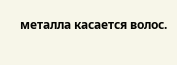металла касается волос.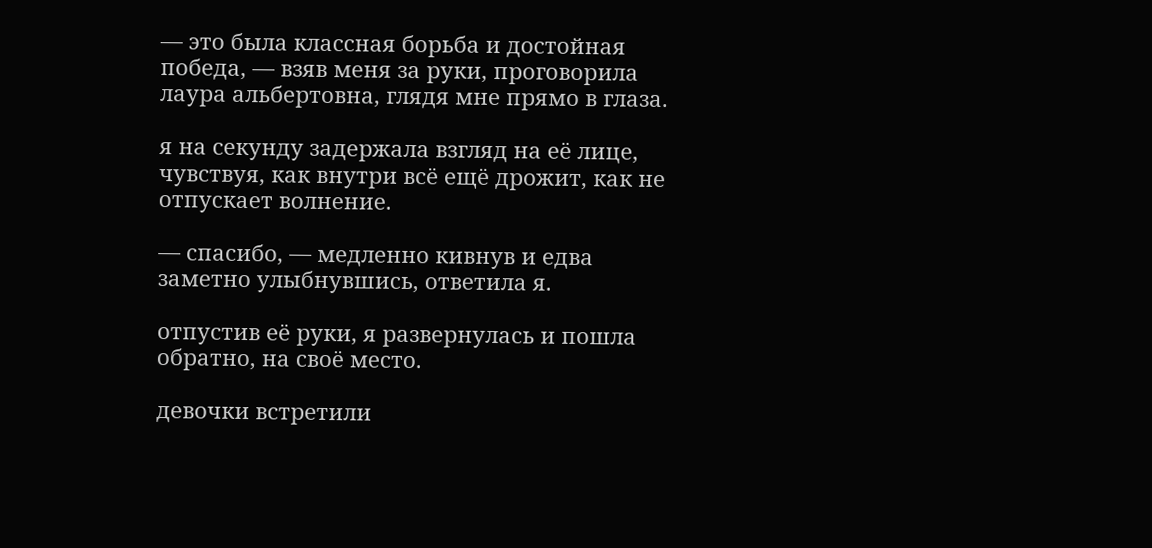— это была классная борьба и достойная победа, — взяв меня за руки, проговорила лаура альбертовна, глядя мне прямо в глаза.

я на секунду задержала взгляд на её лице, чувствуя, как внутри всё ещё дрожит, как не отпускает волнение.

— спасибо, — медленно кивнув и едва заметно улыбнувшись, ответила я.

отпустив её руки, я развернулась и пошла обратно, на своё место.

девочки встретили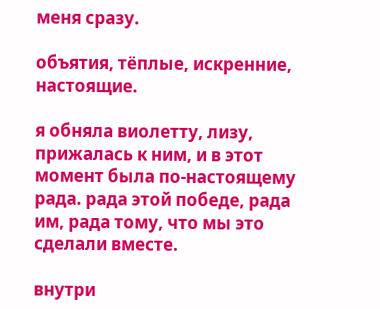меня сразу.

объятия, тёплые, искренние, настоящие.

я обняла виолетту, лизу, прижалась к ним, и в этот момент была по-настоящему рада. рада этой победе, рада им, рада тому, что мы это сделали вместе.

внутри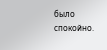было спокойно.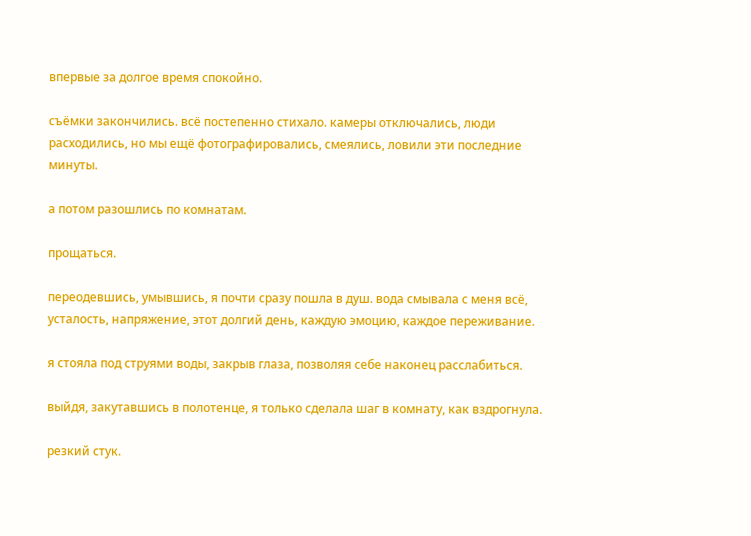впервые за долгое время спокойно.

съёмки закончились. всё постепенно стихало. камеры отключались, люди расходились, но мы ещё фотографировались, смеялись, ловили эти последние минуты.

а потом разошлись по комнатам.

прощаться.

переодевшись, умывшись, я почти сразу пошла в душ. вода смывала с меня всё, усталость, напряжение, этот долгий день, каждую эмоцию, каждое переживание.

я стояла под струями воды, закрыв глаза, позволяя себе наконец расслабиться.

выйдя, закутавшись в полотенце, я только сделала шаг в комнату, как вздрогнула.

резкий стук.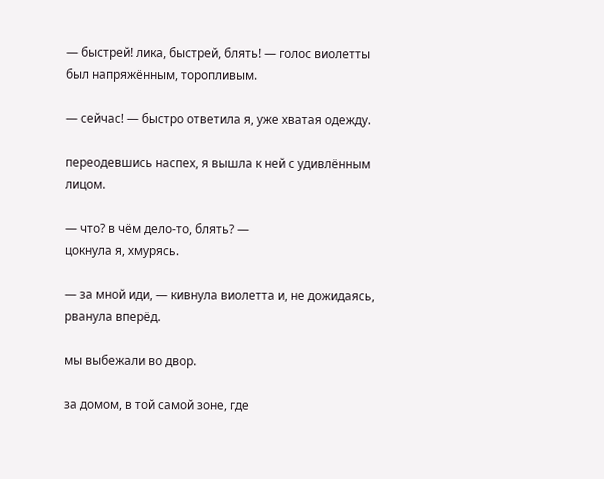— быстрей! лика, быстрей, блять! — голос виолетты был напряжённым, торопливым.

— сейчас! — быстро ответила я, уже хватая одежду.

переодевшись наспех, я вышла к ней с удивлённым лицом.

— что? в чём дело-то, блять? —
цокнула я, хмурясь.

— за мной иди, — кивнула виолетта и, не дожидаясь, рванула вперёд.

мы выбежали во двор.

за домом, в той самой зоне, где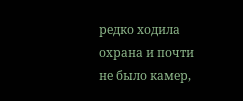редко ходила охрана и почти не было камер,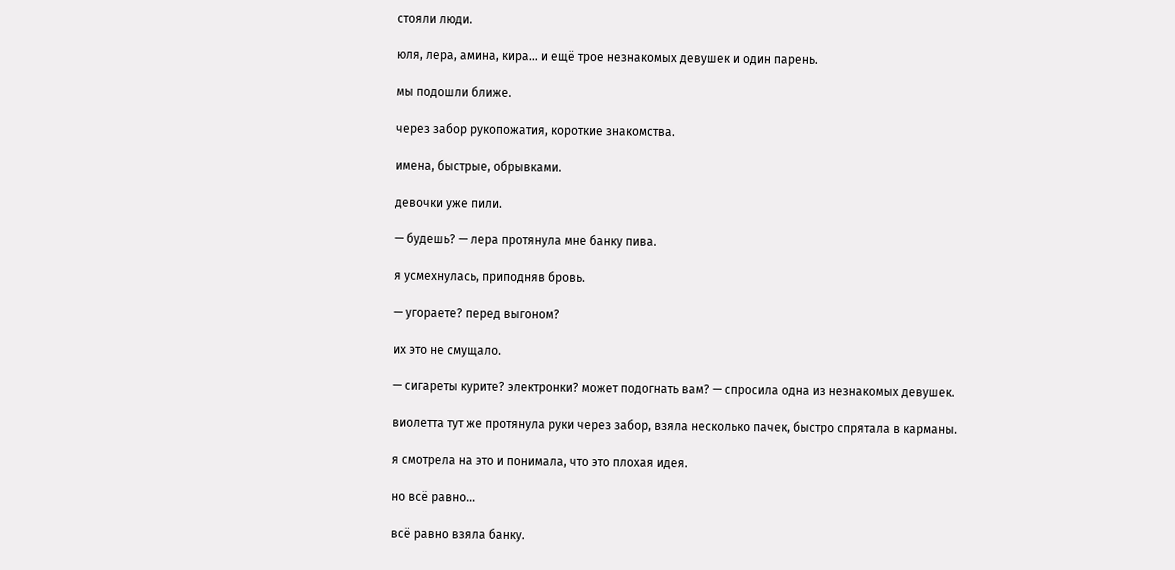стояли люди.

юля, лера, амина, кира… и ещё трое незнакомых девушек и один парень.

мы подошли ближе.

через забор рукопожатия, короткие знакомства.

имена, быстрые, обрывками.

девочки уже пили.

— будешь? — лера протянула мне банку пива.

я усмехнулась, приподняв бровь.

— угораете? перед выгоном?

их это не смущало.

— сигареты курите? электронки? может подогнать вам? — спросила одна из незнакомых девушек.

виолетта тут же протянула руки через забор, взяла несколько пачек, быстро спрятала в карманы.

я смотрела на это и понимала, что это плохая идея.

но всё равно…

всё равно взяла банку.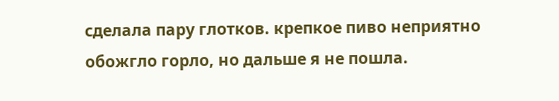сделала пару глотков. крепкое пиво неприятно обожгло горло, но дальше я не пошла.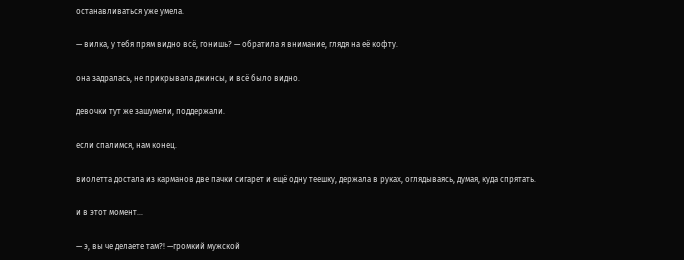останавливаться уже умела.

— вилка, у тебя прям видно всё, гонишь? — обратила я внимание, глядя на её кофту.

она задралась, не прикрывала джинсы, и всё было видно.

девочки тут же зашумели, поддержали.

если спалимся, нам конец.

виолетта достала из карманов две пачки сигарет и ещё одну теешку, держала в руках, оглядываясь, думая, куда спрятать.

и в этот момент...

— э, вы че делаете там?! —громкий мужской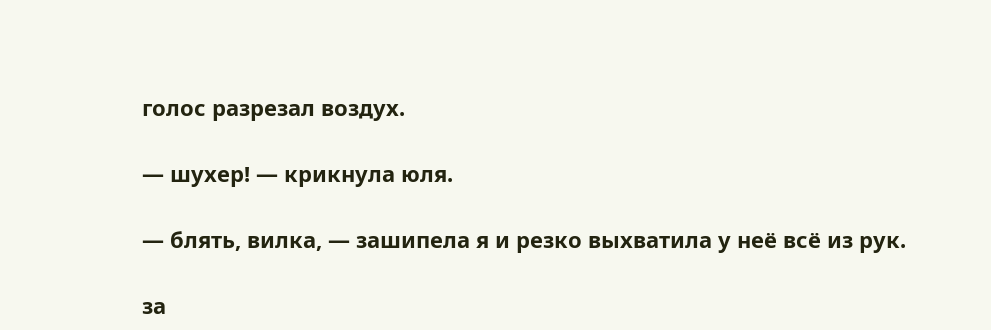голос разрезал воздух.

— шухер! — крикнула юля.

— блять, вилка, — зашипела я и резко выхватила у неё всё из рук.

за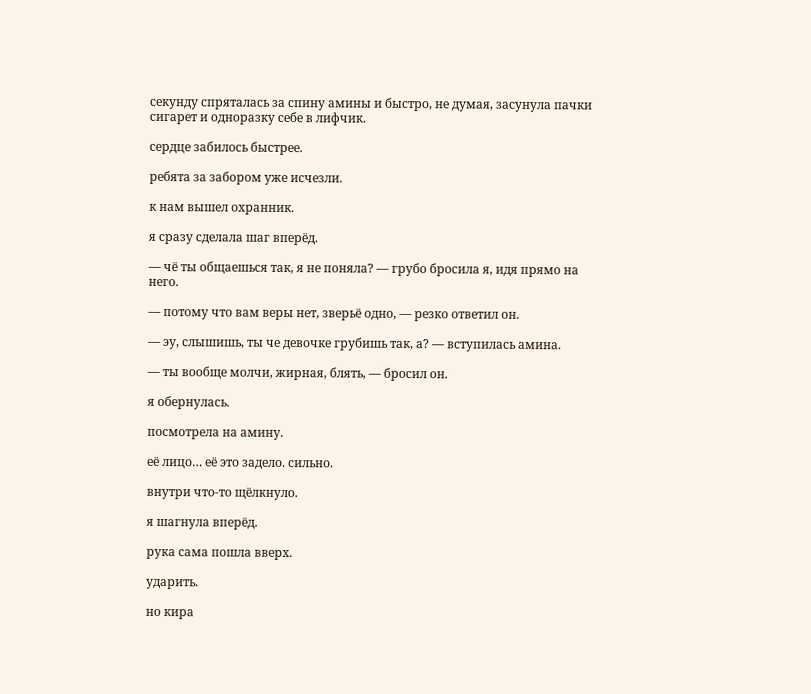секунду спряталась за спину амины и быстро, не думая, засунула пачки сигарет и одноразку себе в лифчик.

сердце забилось быстрее.

ребята за забором уже исчезли.

к нам вышел охранник.

я сразу сделала шаг вперёд.

— чё ты общаешься так, я не поняла? — грубо бросила я, идя прямо на него.

— потому что вам веры нет, зверьё одно, — резко ответил он.

— эу, слышишь, ты че девочке грубишь так, а? — вступилась амина.

— ты вообще молчи, жирная, блять, — бросил он.

я обернулась.

посмотрела на амину.

её лицо… её это задело. сильно.

внутри что-то щёлкнуло.

я шагнула вперёд.

рука сама пошла вверх.

ударить.

но кира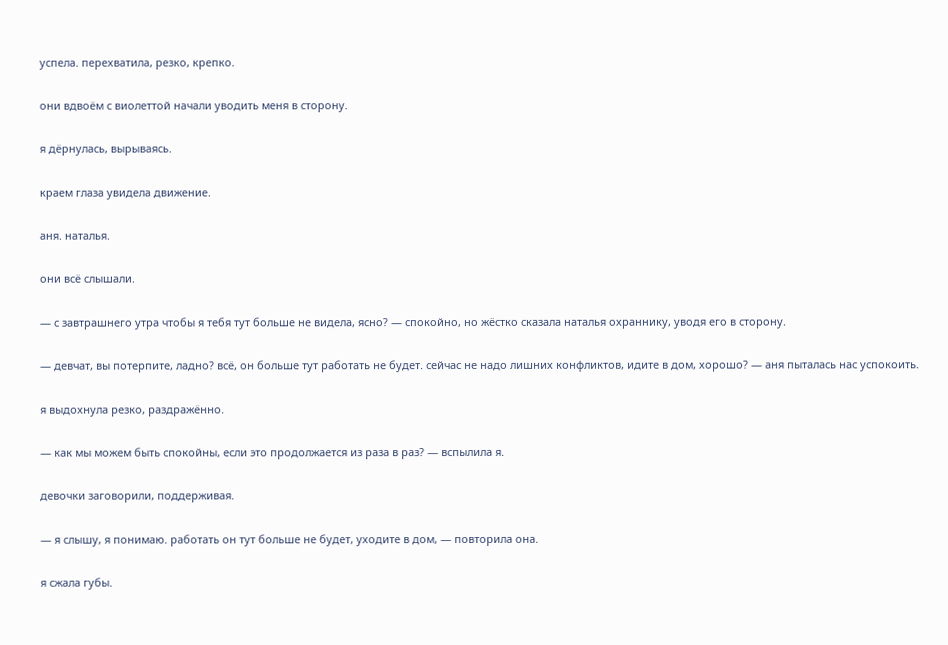успела. перехватила, резко, крепко.

они вдвоём с виолеттой начали уводить меня в сторону.

я дёрнулась, вырываясь.

краем глаза увидела движение.

аня. наталья.

они всё слышали.

— с завтрашнего утра чтобы я тебя тут больше не видела, ясно? — спокойно, но жёстко сказала наталья охраннику, уводя его в сторону.

— девчат, вы потерпите, ладно? всё, он больше тут работать не будет. сейчас не надо лишних конфликтов, идите в дом, хорошо? — аня пыталась нас успокоить.

я выдохнула резко, раздражённо.

— как мы можем быть спокойны, если это продолжается из раза в раз? — вспылила я.

девочки заговорили, поддерживая.

— я слышу, я понимаю. работать он тут больше не будет, уходите в дом, — повторила она.

я сжала губы.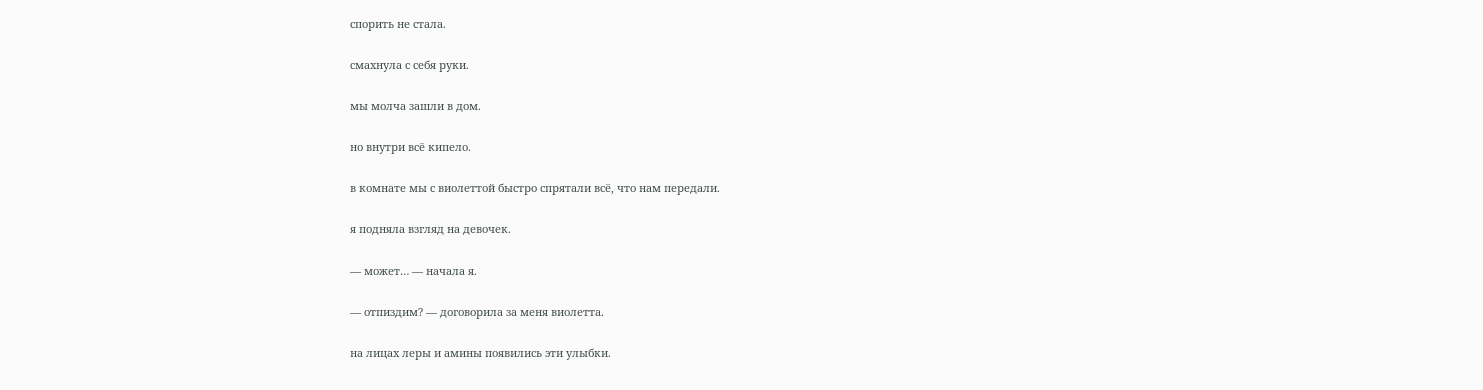спорить не стала.

смахнула с себя руки.

мы молча зашли в дом.

но внутри всё кипело.

в комнате мы с виолеттой быстро спрятали всё, что нам передали.

я подняла взгляд на девочек.

— может… — начала я.

— отпиздим? — договорила за меня виолетта.

на лицах леры и амины появились эти улыбки.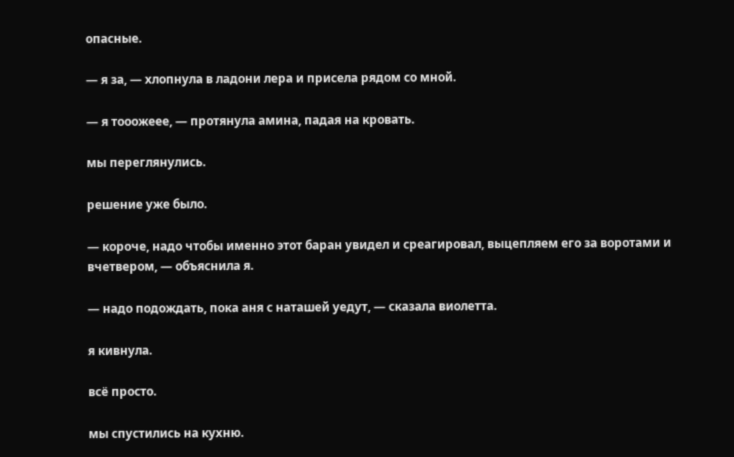опасные.

— я за, — хлопнула в ладони лера и присела рядом со мной.

— я тооожеее, — протянула амина, падая на кровать.

мы переглянулись.

решение уже было.

— короче, надо чтобы именно этот баран увидел и среагировал, выцепляем его за воротами и вчетвером, — объяснила я.

— надо подождать, пока аня с наташей уедут, — сказала виолетта.

я кивнула.

всё просто.

мы спустились на кухню.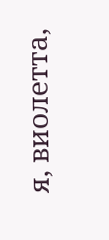я, виолетта,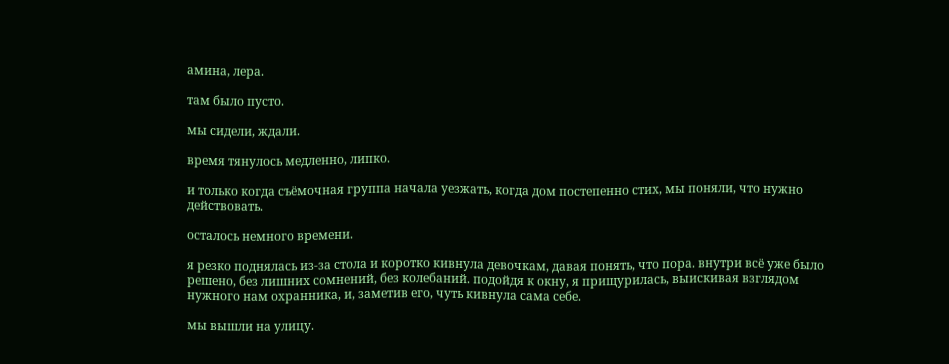амина, лера.

там было пусто.

мы сидели, ждали.

время тянулось медленно, липко.

и только когда съёмочная группа начала уезжать, когда дом постепенно стих, мы поняли, что нужно действовать.

осталось немного времени.

я резко поднялась из-за стола и коротко кивнула девочкам, давая понять, что пора. внутри всё уже было решено, без лишних сомнений, без колебаний. подойдя к окну, я прищурилась, выискивая взглядом нужного нам охранника, и, заметив его, чуть кивнула сама себе.

мы вышли на улицу.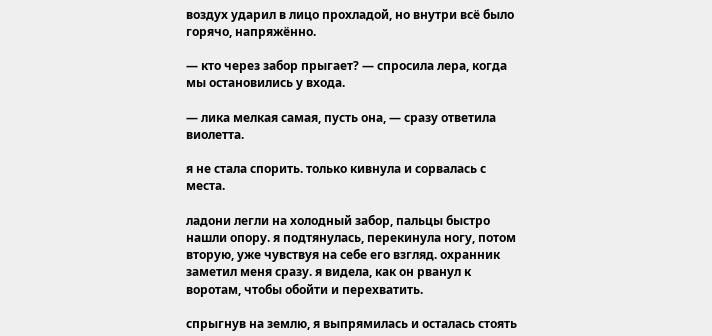воздух ударил в лицо прохладой, но внутри всё было горячо, напряжённо.

— кто через забор прыгает? — спросила лера, когда мы остановились у входа.

— лика мелкая самая, пусть она, — сразу ответила виолетта.

я не стала спорить. только кивнула и сорвалась с места.

ладони легли на холодный забор, пальцы быстро нашли опору. я подтянулась, перекинула ногу, потом вторую, уже чувствуя на себе его взгляд. охранник заметил меня сразу. я видела, как он рванул к воротам, чтобы обойти и перехватить.

спрыгнув на землю, я выпрямилась и осталась стоять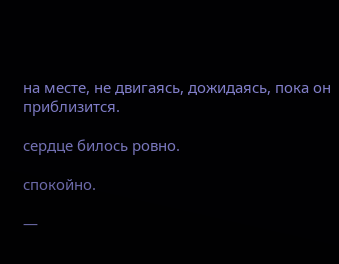на месте, не двигаясь, дожидаясь, пока он приблизится.

сердце билось ровно.

спокойно.

—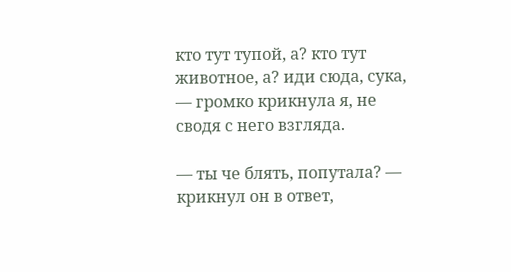кто тут тупой, а? кто тут животное, а? иди сюда, сука, — громко крикнула я, не сводя с него взгляда.

— ты че блять, попутала? — крикнул он в ответ,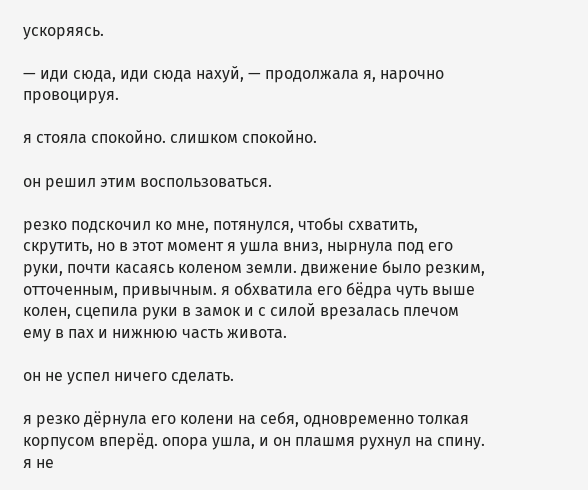ускоряясь.

— иди сюда, иди сюда нахуй, — продолжала я, нарочно провоцируя.

я стояла спокойно. слишком спокойно.

он решил этим воспользоваться.

резко подскочил ко мне, потянулся, чтобы схватить, скрутить, но в этот момент я ушла вниз, нырнула под его руки, почти касаясь коленом земли. движение было резким, отточенным, привычным. я обхватила его бёдра чуть выше колен, сцепила руки в замок и с силой врезалась плечом ему в пах и нижнюю часть живота.

он не успел ничего сделать.

я резко дёрнула его колени на себя, одновременно толкая корпусом вперёд. опора ушла, и он плашмя рухнул на спину. я не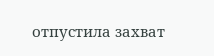отпустила захват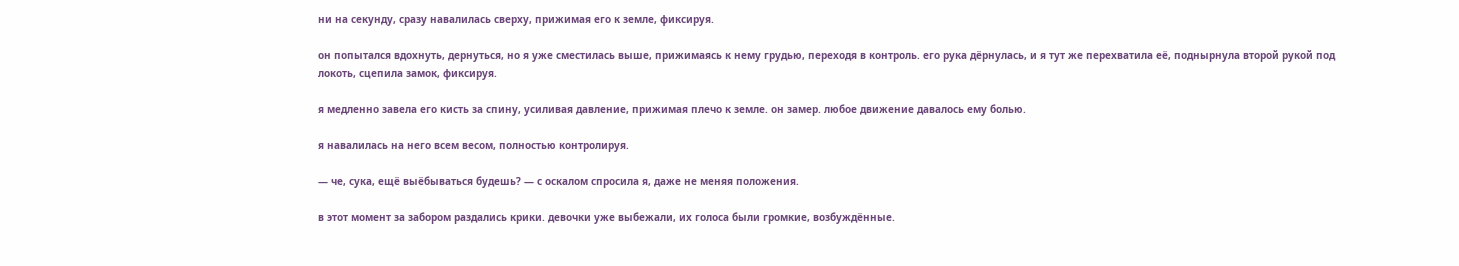ни на секунду, сразу навалилась сверху, прижимая его к земле, фиксируя.

он попытался вдохнуть, дернуться, но я уже сместилась выше, прижимаясь к нему грудью, переходя в контроль. его рука дёрнулась, и я тут же перехватила её, поднырнула второй рукой под локоть, сцепила замок, фиксируя.

я медленно завела его кисть за спину, усиливая давление, прижимая плечо к земле. он замер. любое движение давалось ему болью.

я навалилась на него всем весом, полностью контролируя.

— че, сука, ещё выёбываться будешь? — с оскалом спросила я, даже не меняя положения.

в этот момент за забором раздались крики. девочки уже выбежали, их голоса были громкие, возбуждённые.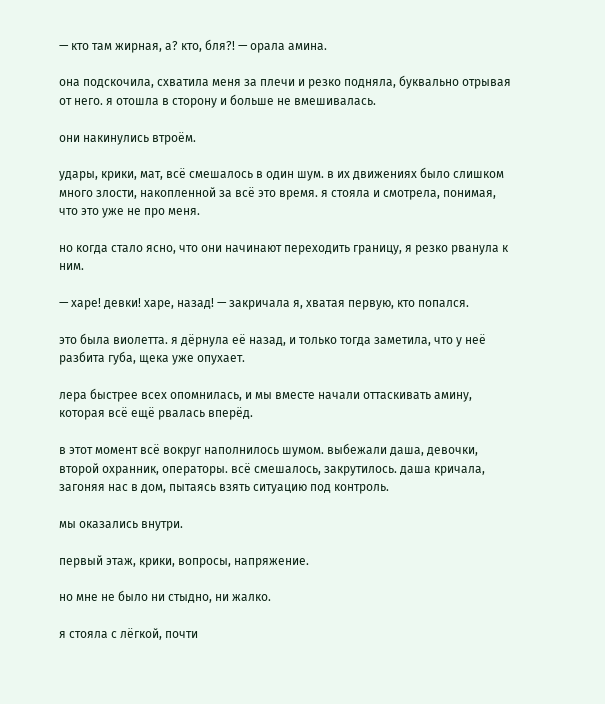— кто там жирная, а? кто, бля?! — орала амина.

она подскочила, схватила меня за плечи и резко подняла, буквально отрывая от него. я отошла в сторону и больше не вмешивалась.

они накинулись втроём.

удары, крики, мат, всё смешалось в один шум. в их движениях было слишком много злости, накопленной за всё это время. я стояла и смотрела, понимая, что это уже не про меня.

но когда стало ясно, что они начинают переходить границу, я резко рванула к ним.

— харе! девки! харе, назад! — закричала я, хватая первую, кто попался.

это была виолетта. я дёрнула её назад, и только тогда заметила, что у неё разбита губа, щека уже опухает.

лера быстрее всех опомнилась, и мы вместе начали оттаскивать амину, которая всё ещё рвалась вперёд.

в этот момент всё вокруг наполнилось шумом. выбежали даша, девочки, второй охранник, операторы. всё смешалось, закрутилось. даша кричала, загоняя нас в дом, пытаясь взять ситуацию под контроль.

мы оказались внутри.

первый этаж, крики, вопросы, напряжение.

но мне не было ни стыдно, ни жалко.

я стояла с лёгкой, почти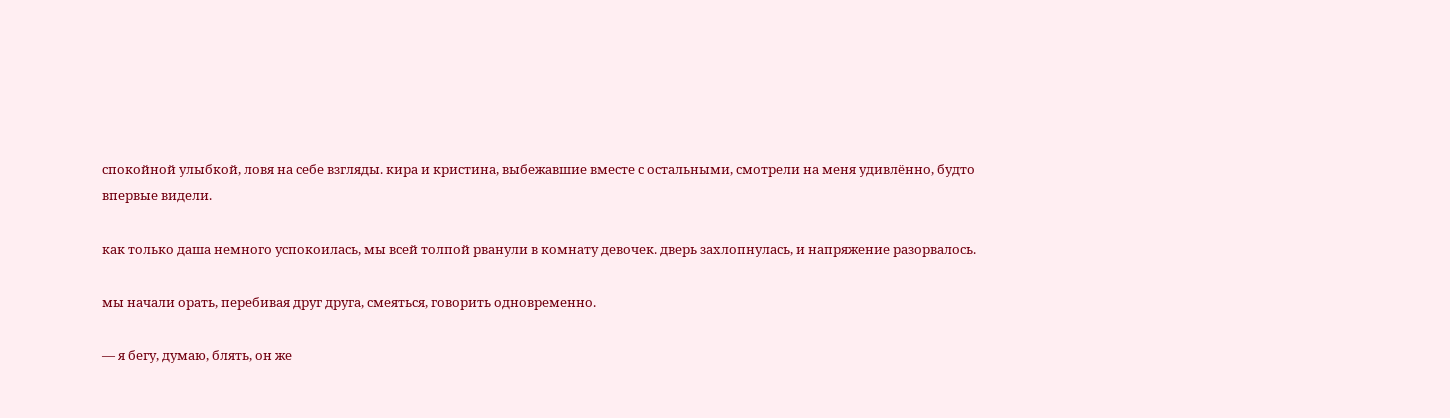спокойной улыбкой, ловя на себе взгляды. кира и кристина, выбежавшие вместе с остальными, смотрели на меня удивлённо, будто впервые видели.

как только даша немного успокоилась, мы всей толпой рванули в комнату девочек. дверь захлопнулась, и напряжение разорвалось.

мы начали орать, перебивая друг друга, смеяться, говорить одновременно.

— я бегу, думаю, блять, он же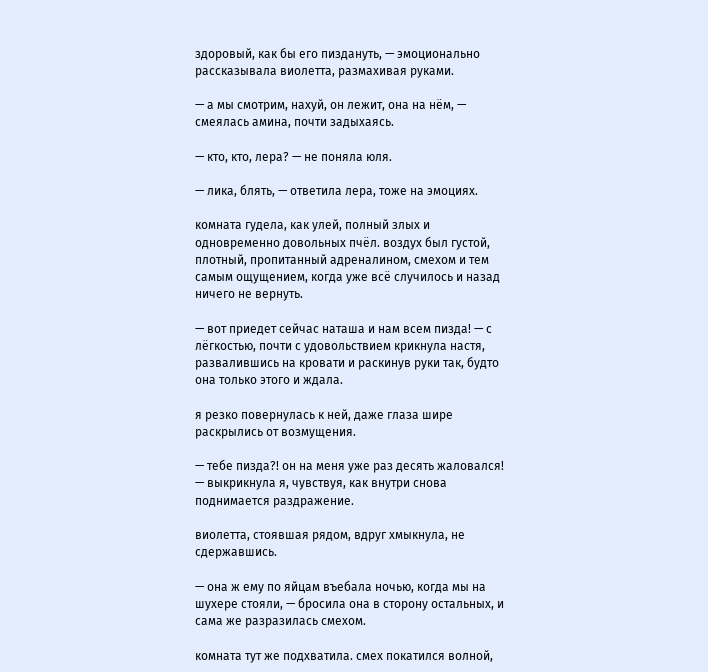здоровый, как бы его пиздануть, — эмоционально рассказывала виолетта, размахивая руками.

— а мы смотрим, нахуй, он лежит, она на нём, — смеялась амина, почти задыхаясь.

— кто, кто, лера? — не поняла юля.

— лика, блять, — ответила лера, тоже на эмоциях.

комната гудела, как улей, полный злых и одновременно довольных пчёл. воздух был густой, плотный, пропитанный адреналином, смехом и тем самым ощущением, когда уже всё случилось и назад ничего не вернуть.

— вот приедет сейчас наташа и нам всем пизда! — с лёгкостью, почти с удовольствием крикнула настя, развалившись на кровати и раскинув руки так, будто она только этого и ждала.

я резко повернулась к ней, даже глаза шире раскрылись от возмущения.

— тебе пизда?! он на меня уже раз десять жаловался! — выкрикнула я, чувствуя, как внутри снова поднимается раздражение.

виолетта, стоявшая рядом, вдруг хмыкнула, не сдержавшись.

— она ж ему по яйцам въебала ночью, когда мы на шухере стояли, — бросила она в сторону остальных, и сама же разразилась смехом.

комната тут же подхватила. смех покатился волной,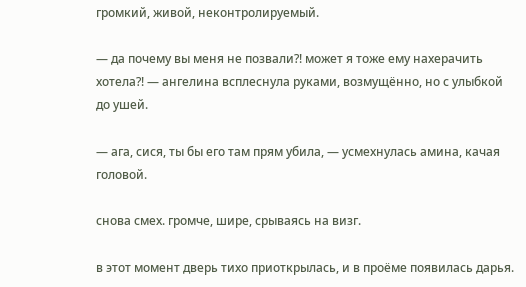громкий, живой, неконтролируемый.

— да почему вы меня не позвали?! может я тоже ему нахерачить хотела?! — ангелина всплеснула руками, возмущённо, но с улыбкой до ушей.

— ага, сися, ты бы его там прям убила, — усмехнулась амина, качая головой.

снова смех. громче, шире, срываясь на визг.

в этот момент дверь тихо приоткрылась, и в проёме появилась дарья.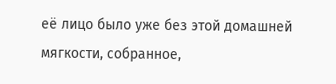её лицо было уже без этой домашней мягкости, собранное,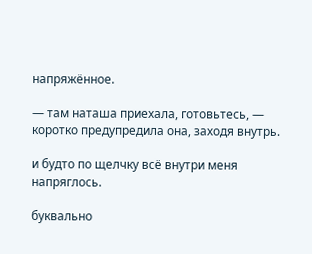напряжённое.

— там наташа приехала, готовьтесь, — коротко предупредила она, заходя внутрь.

и будто по щелчку всё внутри меня напряглось.

буквально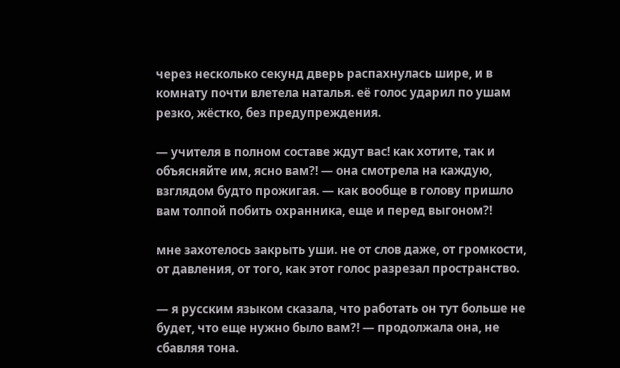через несколько секунд дверь распахнулась шире, и в комнату почти влетела наталья. её голос ударил по ушам резко, жёстко, без предупреждения.

— учителя в полном составе ждут вас! как хотите, так и объясняйте им, ясно вам?! — она смотрела на каждую, взглядом будто прожигая. — как вообще в голову пришло вам толпой побить охранника, еще и перед выгоном?!

мне захотелось закрыть уши. не от слов даже, от громкости, от давления, от того, как этот голос разрезал пространство.

— я русским языком сказала, что работать он тут больше не будет, что еще нужно было вам?! — продолжала она, не сбавляя тона.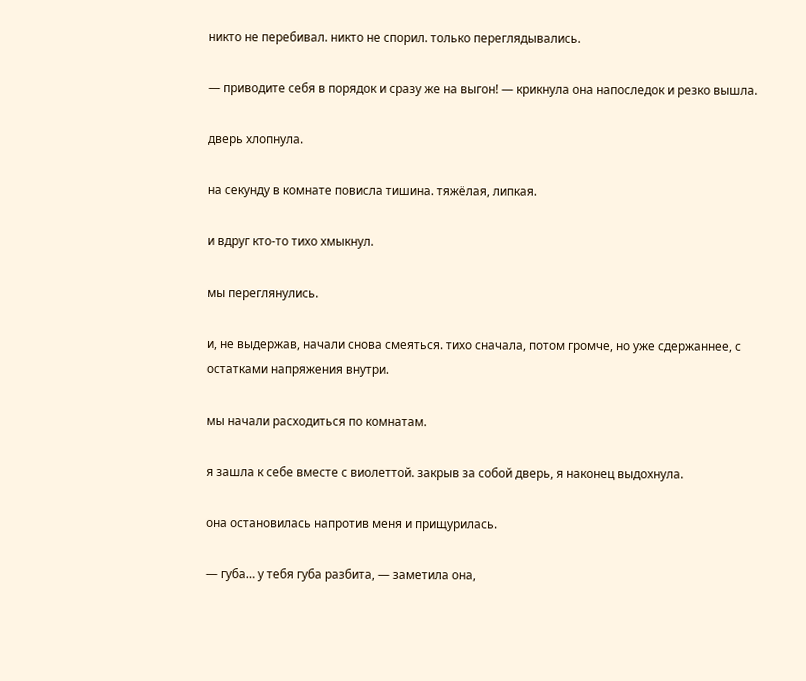никто не перебивал. никто не спорил. только переглядывались.

— приводите себя в порядок и сразу же на выгон! — крикнула она напоследок и резко вышла.

дверь хлопнула.

на секунду в комнате повисла тишина. тяжёлая, липкая.

и вдруг кто-то тихо хмыкнул.

мы переглянулись.

и, не выдержав, начали снова смеяться. тихо сначала, потом громче, но уже сдержаннее, с остатками напряжения внутри.

мы начали расходиться по комнатам.

я зашла к себе вместе с виолеттой. закрыв за собой дверь, я наконец выдохнула.

она остановилась напротив меня и прищурилась.

— губа… у тебя губа разбита, — заметила она,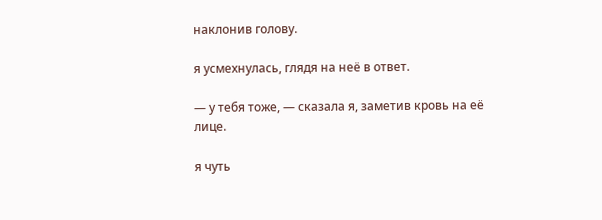наклонив голову.

я усмехнулась, глядя на неё в ответ.

— у тебя тоже, — сказала я, заметив кровь на её лице.

я чуть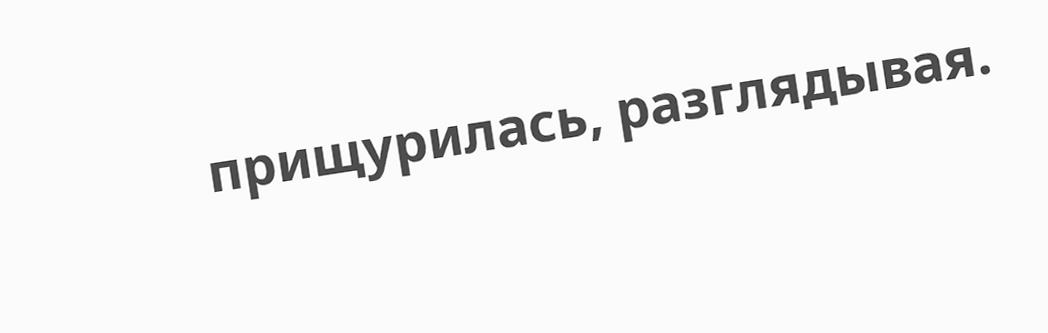прищурилась, разглядывая.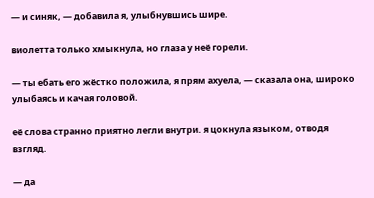— и синяк, — добавила я, улыбнувшись шире.

виолетта только хмыкнула, но глаза у неё горели.

— ты ебать его жёстко положила, я прям ахуела, — сказала она, широко улыбаясь и качая головой.

её слова странно приятно легли внутри. я цокнула языком, отводя взгляд.

— да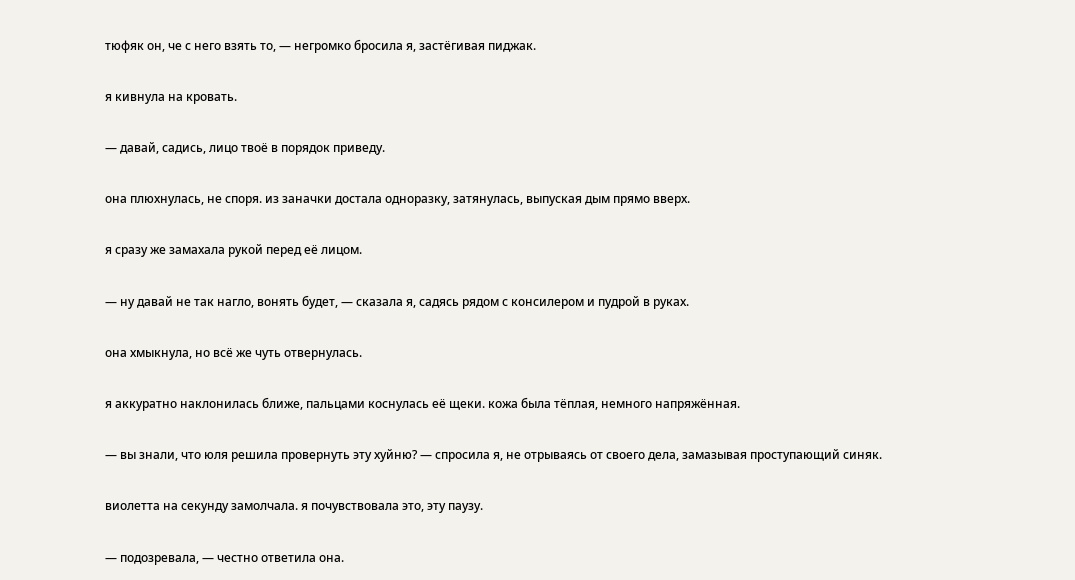тюфяк он, че с него взять то, — негромко бросила я, застёгивая пиджак.

я кивнула на кровать.

— давай, садись, лицо твоё в порядок приведу.

она плюхнулась, не споря. из заначки достала одноразку, затянулась, выпуская дым прямо вверх.

я сразу же замахала рукой перед её лицом.

— ну давай не так нагло, вонять будет, — сказала я, садясь рядом с консилером и пудрой в руках.

она хмыкнула, но всё же чуть отвернулась.

я аккуратно наклонилась ближе, пальцами коснулась её щеки. кожа была тёплая, немного напряжённая.

— вы знали, что юля решила провернуть эту хуйню? — спросила я, не отрываясь от своего дела, замазывая проступающий синяк.

виолетта на секунду замолчала. я почувствовала это, эту паузу.

— подозревала, — честно ответила она.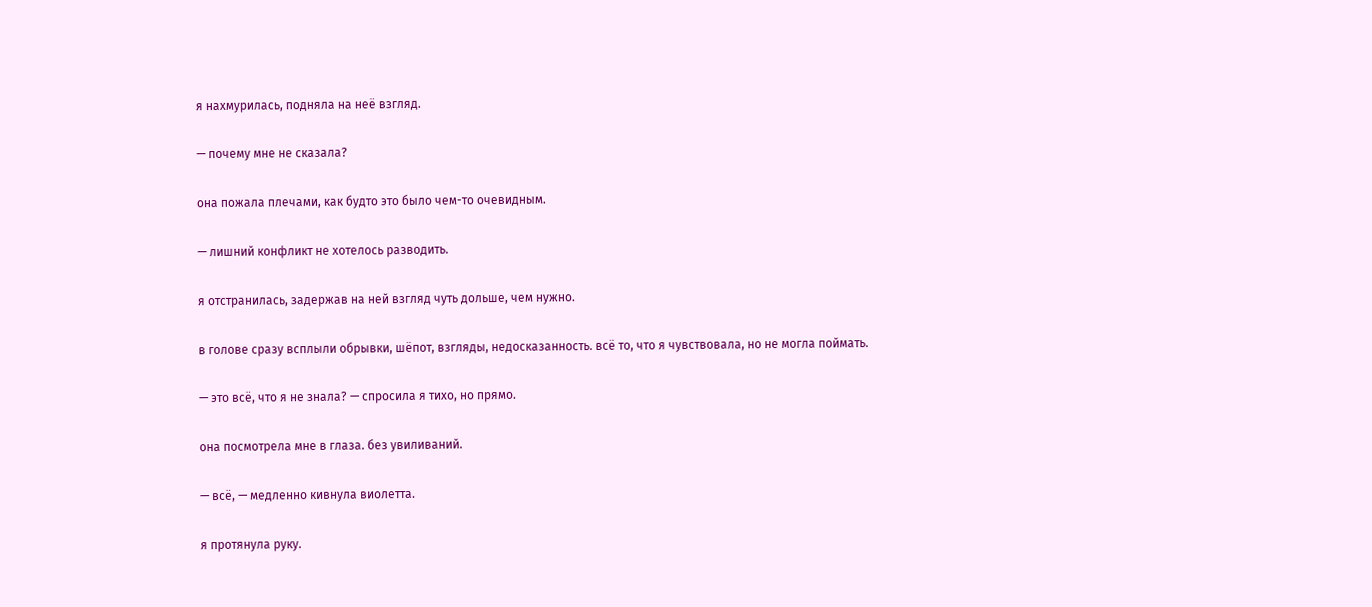я нахмурилась, подняла на неё взгляд.

— почему мне не сказала?

она пожала плечами, как будто это было чем-то очевидным.

— лишний конфликт не хотелось разводить.

я отстранилась, задержав на ней взгляд чуть дольше, чем нужно.

в голове сразу всплыли обрывки, шёпот, взгляды, недосказанность. всё то, что я чувствовала, но не могла поймать.

— это всё, что я не знала? — спросила я тихо, но прямо.

она посмотрела мне в глаза. без увиливаний.

— всё, — медленно кивнула виолетта.

я протянула руку.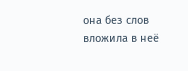она без слов вложила в неё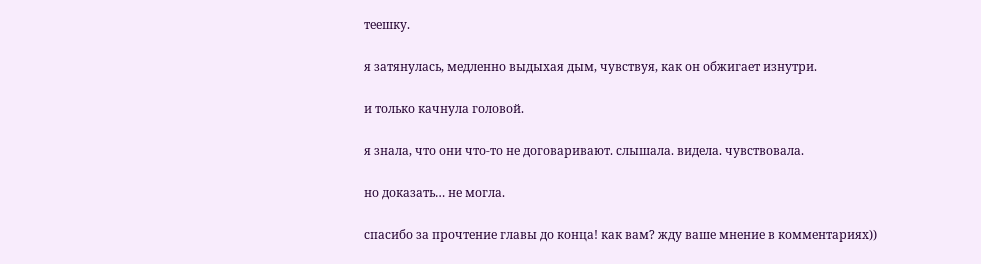теешку.

я затянулась, медленно выдыхая дым, чувствуя, как он обжигает изнутри.

и только качнула головой.

я знала, что они что-то не договаривают. слышала. видела. чувствовала.

но доказать… не могла.

спасибо за прочтение главы до конца! как вам? жду ваше мнение в комментариях))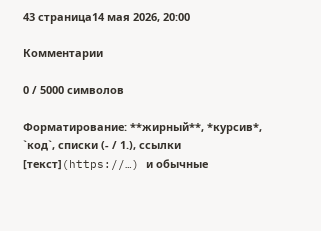43 страница14 мая 2026, 20:00

Комментарии

0 / 5000 символов

Форматирование: **жирный**, *курсив*, `код`, списки (- / 1.), ссылки [текст](https://…) и обычные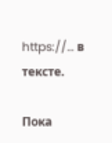https://… в тексте.

Пока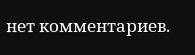нет комментариев.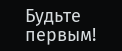Будьте первым!